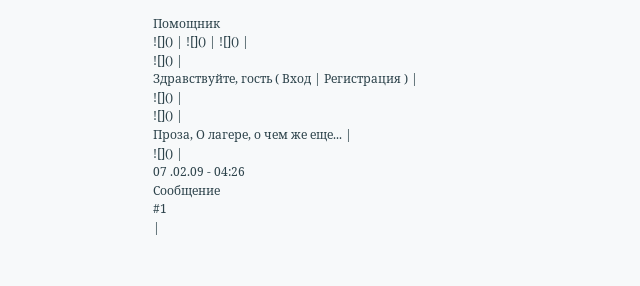Помощник
![]() | ![]() | ![]() |
![]() |
Здравствуйте, гость ( Вход | Регистрация ) |
![]() |
![]() |
Проза, О лагере, о чем же еще... |
![]() |
07 .02.09 - 04:26
Сообщение
#1
|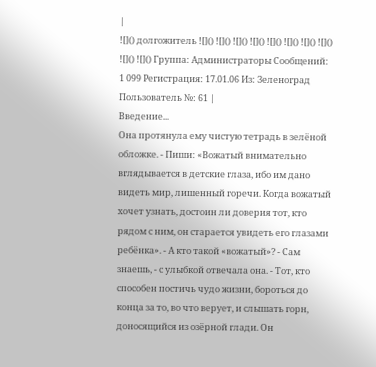|
![]() долгожитель ![]() ![]() ![]() ![]() ![]() ![]() ![]() ![]() ![]() ![]() Группа: Администраторы Сообщений: 1 099 Регистрация: 17.01.06 Из: Зеленоград Пользователь №: 61 |
Введение...
Она протянула ему чистую тетрадь в зелёной обложке. - Пиши: «Вожатый внимательно вглядывается в детские глаза, ибо им дано видеть мир, лишенный горечи. Когда вожатый хочет узнать, достоин ли доверия тот, кто рядом с ним, он старается увидеть его глазами ребёнка». - А кто такой «вожатый»? - Сам знаешь, - с улыбкой отвечала она. - Тот, кто способен постичь чудо жизни, бороться до конца за то, во что верует, и слышать горн, доносящийся из озёрной глади. Он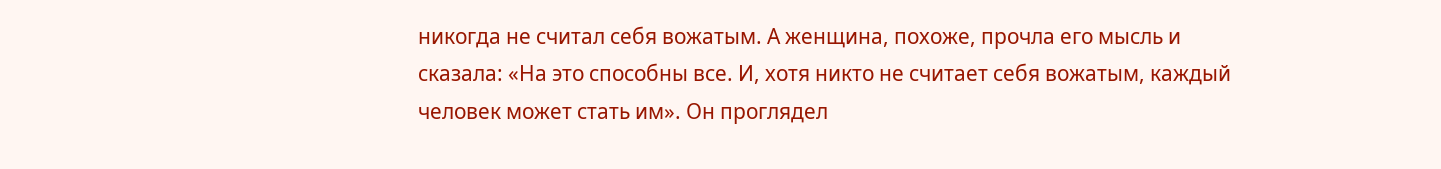никогда не считал себя вожатым. А женщина, похоже, прочла его мысль и сказала: «На это способны все. И, хотя никто не считает себя вожатым, каждый человек может стать им». Он проглядел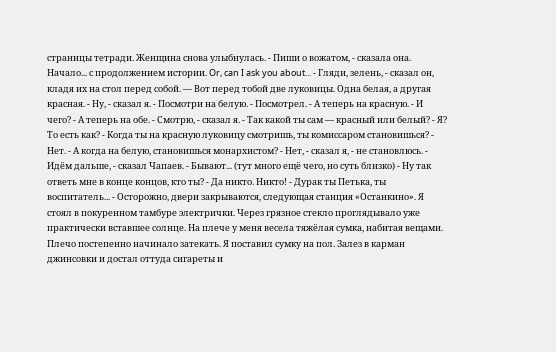страницы тетради. Женщина снова улыбнулась. - Пиши о вожатом, - сказала она. Начало... с продолжением истории. Or, can I ask you about... - Гляди, зелень, - сказал он, кладя их на стол перед собой. — Вот перед тобой две луковицы. Одна белая, а другая красная. - Ну, - сказал я. - Посмотри на белую. - Посмотрел. - А теперь на красную. - И чего? - А теперь на обе. - Смотрю, - сказал я. - Так какой ты сам — красный или белый? - Я? То есть как? - Когда ты на красную луковицу смотришь, ты комиссаром становишься? - Нет. - А когда на белую, становишься монархистом? - Нет, - сказал я, - не становлюсь. - Идём дальше, - сказал Чапаев. - Бывают... (тут много ещё чего, но суть близко) - Ну так ответь мне в конце концов, кто ты? - Да никто. Никто! - Дурак ты Петька, ты воспитатель... - Осторожно, двери закрываются, следующая станция «Останкино». Я стоял в покуренном тамбуре электрички. Через грязное стекло проглядывало уже практически вставшее солнце. На плече у меня весела тяжёлая сумка, набитая вещами. Плечо постепенно начинало затекать. Я поставил сумку на пол. Залез в карман джинсовки и достал оттуда сигареты и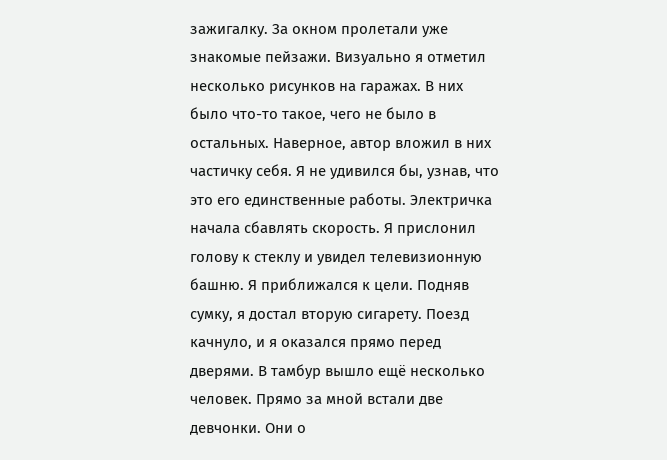зажигалку. За окном пролетали уже знакомые пейзажи. Визуально я отметил несколько рисунков на гаражах. В них было что-то такое, чего не было в остальных. Наверное, автор вложил в них частичку себя. Я не удивился бы, узнав, что это его единственные работы. Электричка начала сбавлять скорость. Я прислонил голову к стеклу и увидел телевизионную башню. Я приближался к цели. Подняв сумку, я достал вторую сигарету. Поезд качнуло, и я оказался прямо перед дверями. В тамбур вышло ещё несколько человек. Прямо за мной встали две девчонки. Они о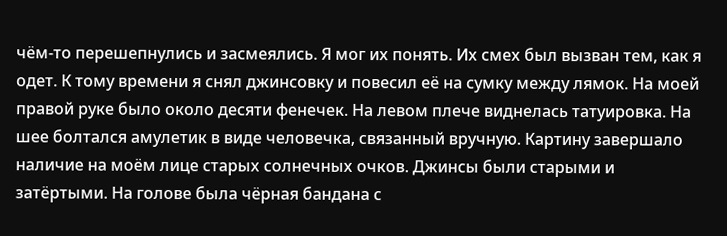чём-то перешепнулись и засмеялись. Я мог их понять. Их смех был вызван тем, как я одет. К тому времени я снял джинсовку и повесил её на сумку между лямок. На моей правой руке было около десяти фенечек. На левом плече виднелась татуировка. На шее болтался амулетик в виде человечка, связанный вручную. Картину завершало наличие на моём лице старых солнечных очков. Джинсы были старыми и затёртыми. На голове была чёрная бандана с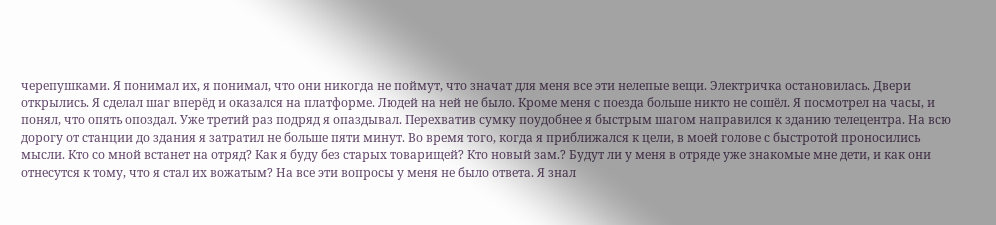черепушками. Я понимал их, я понимал, что они никогда не поймут, что значат для меня все эти нелепые вещи. Электричка остановилась. Двери открылись. Я сделал шаг вперёд и оказался на платформе. Людей на ней не было. Кроме меня с поезда больше никто не сошёл. Я посмотрел на часы, и понял, что опять опоздал. Уже третий раз подряд я опаздывал. Перехватив сумку поудобнее я быстрым шагом направился к зданию телецентра. На всю дорогу от станции до здания я затратил не больше пяти минут. Во время того, когда я приближался к цели, в моей голове с быстротой проносились мысли. Кто со мной встанет на отряд? Как я буду без старых товарищей? Кто новый зам.? Будут ли у меня в отряде уже знакомые мне дети, и как они отнесутся к тому, что я стал их вожатым? На все эти вопросы у меня не было ответа. Я знал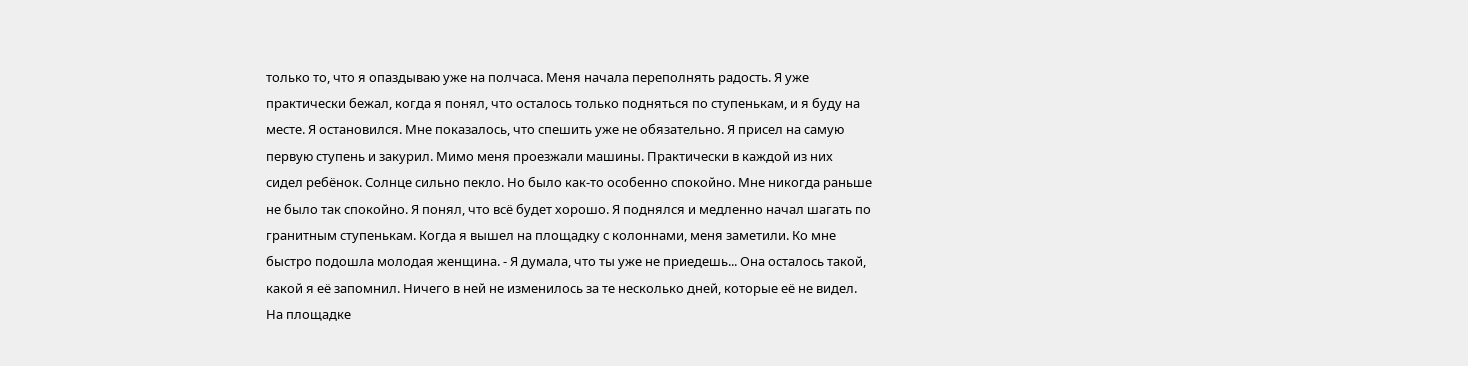только то, что я опаздываю уже на полчаса. Меня начала переполнять радость. Я уже практически бежал, когда я понял, что осталось только подняться по ступенькам, и я буду на месте. Я остановился. Мне показалось, что спешить уже не обязательно. Я присел на самую первую ступень и закурил. Мимо меня проезжали машины. Практически в каждой из них сидел ребёнок. Солнце сильно пекло. Но было как-то особенно спокойно. Мне никогда раньше не было так спокойно. Я понял, что всё будет хорошо. Я поднялся и медленно начал шагать по гранитным ступенькам. Когда я вышел на площадку с колоннами, меня заметили. Ко мне быстро подошла молодая женщина. - Я думала, что ты уже не приедешь... Она осталось такой, какой я её запомнил. Ничего в ней не изменилось за те несколько дней, которые её не видел. На площадке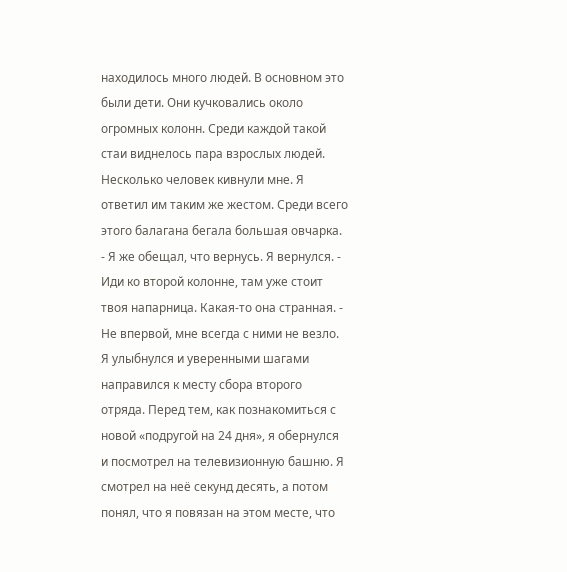находилось много людей. В основном это были дети. Они кучковались около огромных колонн. Среди каждой такой стаи виднелось пара взрослых людей. Несколько человек кивнули мне. Я ответил им таким же жестом. Среди всего этого балагана бегала большая овчарка. - Я же обещал, что вернусь. Я вернулся. - Иди ко второй колонне, там уже стоит твоя напарница. Какая-то она странная. - Не впервой, мне всегда с ними не везло. Я улыбнулся и уверенными шагами направился к месту сбора второго отряда. Перед тем, как познакомиться с новой «подругой на 24 дня», я обернулся и посмотрел на телевизионную башню. Я смотрел на неё секунд десять, а потом понял, что я повязан на этом месте, что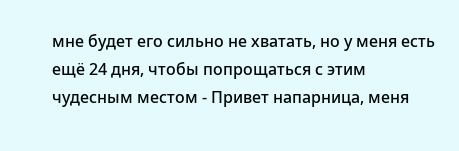мне будет его сильно не хватать, но у меня есть ещё 24 дня, чтобы попрощаться с этим чудесным местом - Привет напарница, меня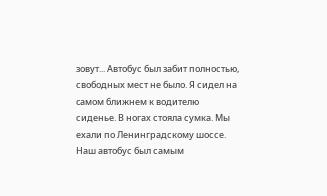зовут... Автобус был забит полностью, свободных мест не было. Я сидел на caмом ближнем к водителю сиденье. В ногах стояла сумка. Мы ехали по Ленинградскому шоссе. Наш автобус был самым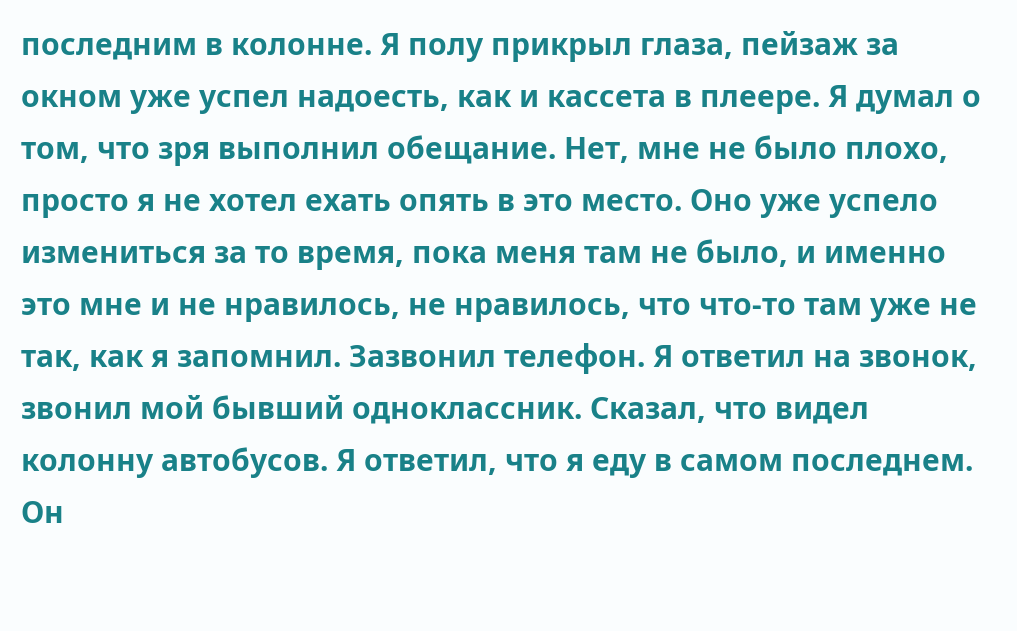последним в колонне. Я полу прикрыл глаза, пейзаж за окном уже успел надоесть, как и кассета в плеере. Я думал о том, что зря выполнил обещание. Нет, мне не было плохо, просто я не хотел ехать опять в это место. Оно уже успело измениться за то время, пока меня там не было, и именно это мне и не нравилось, не нравилось, что что-то там уже не так, как я запомнил. Зазвонил телефон. Я ответил на звонок, звонил мой бывший одноклассник. Сказал, что видел колонну автобусов. Я ответил, что я еду в самом последнем. Он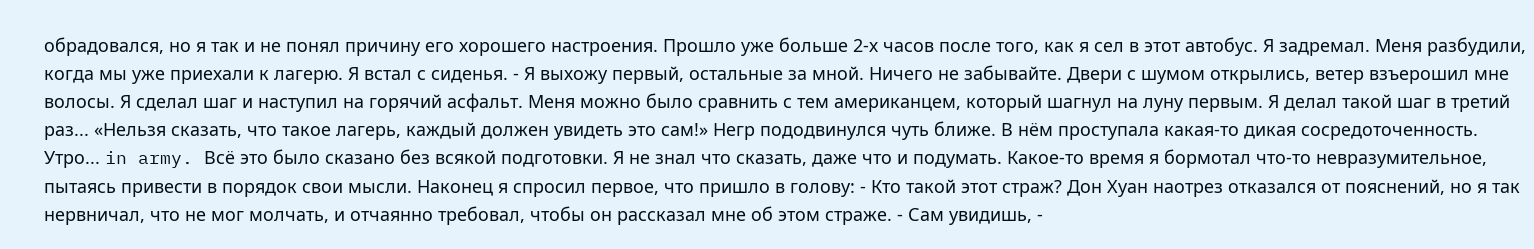обрадовался, но я так и не понял причину его хорошего настроения. Прошло уже больше 2-х часов после того, как я сел в этот автобус. Я задремал. Меня разбудили, когда мы уже приехали к лагерю. Я встал с сиденья. - Я выхожу первый, остальные за мной. Ничего не забывайте. Двери с шумом открылись, ветер взъерошил мне волосы. Я сделал шаг и наступил на горячий асфальт. Меня можно было сравнить с тем американцем, который шагнул на луну первым. Я делал такой шаг в третий раз... «Нельзя сказать, что такое лагерь, каждый должен увидеть это сам!» Негр пододвинулся чуть ближе. В нём проступала какая-то дикая сосредоточенность. Утро... in army. Всё это было сказано без всякой подготовки. Я не знал что сказать, даже что и подумать. Какое-то время я бормотал что-то невразумительное, пытаясь привести в порядок свои мысли. Наконец я спросил первое, что пришло в голову: - Кто такой этот страж? Дон Хуан наотрез отказался от пояснений, но я так нервничал, что не мог молчать, и отчаянно требовал, чтобы он рассказал мне об этом страже. - Сам увидишь, -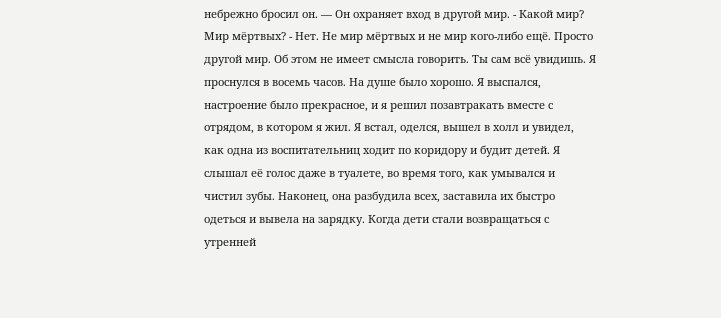небрежно бросил он. — Он охраняет вход в другой мир. - Какой мир? Мир мёртвых? - Нет. Не мир мёртвых и не мир кого-либо ещё. Просто другой мир. Об этом не имеет смысла говорить. Ты сам всё увидишь. Я проснулся в восемь часов. На душе было хорошо. Я выспался, настроение было прекрасное, и я решил позавтракать вместе с отрядом, в котором я жил. Я встал, оделся, вышел в холл и увидел, как одна из воспитательниц ходит по коридору и будит детей. Я слышал её голос даже в туалете, во время того, как умывался и чистил зубы. Наконец, она разбудила всех, заставила их быстро одеться и вывела на зарядку. Когда дети стали возвращаться с утренней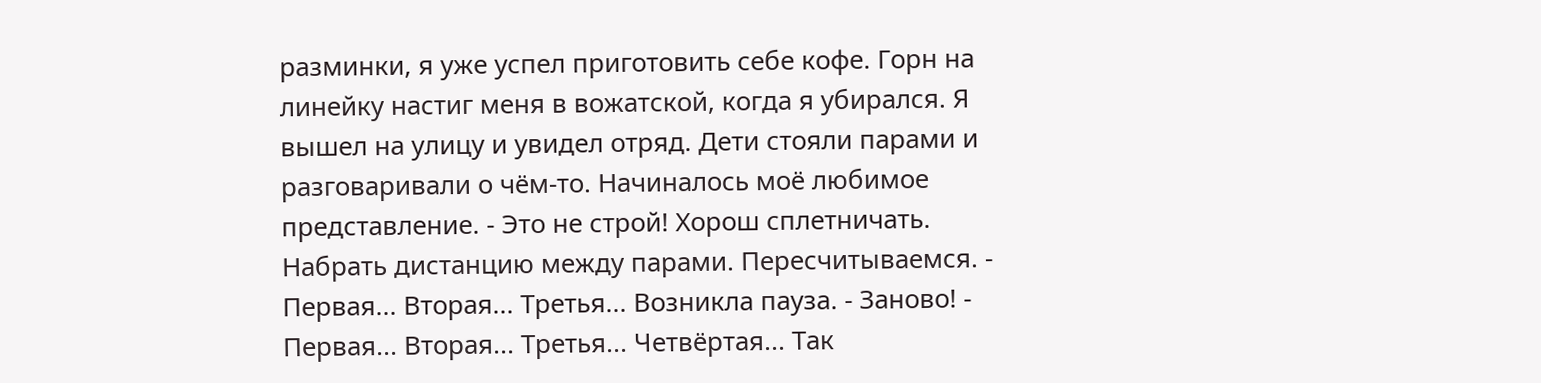разминки, я уже успел приготовить себе кофе. Горн на линейку настиг меня в вожатской, когда я убирался. Я вышел на улицу и увидел отряд. Дети стояли парами и разговаривали о чём-то. Начиналось моё любимое представление. - Это не строй! Хорош сплетничать. Набрать дистанцию между парами. Пересчитываемся. - Первая... Вторая... Третья... Возникла пауза. - Заново! - Первая... Вторая... Третья... Четвёртая... Так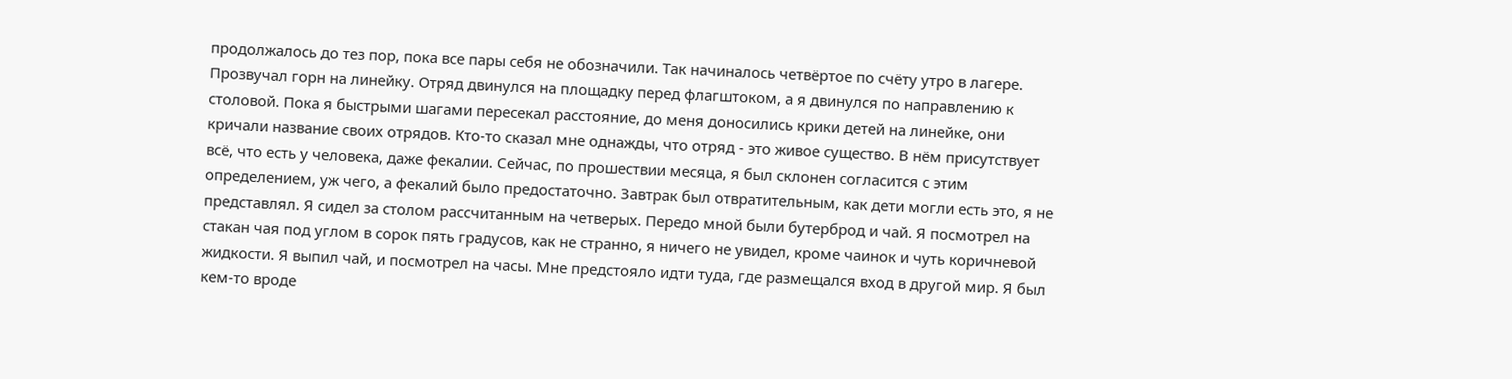продолжалось до тез пор, пока все пары себя не обозначили. Так начиналось четвёртое по счёту утро в лагере. Прозвучал горн на линейку. Отряд двинулся на площадку перед флагштоком, а я двинулся по направлению к столовой. Пока я быстрыми шагами пересекал расстояние, до меня доносились крики детей на линейке, они кричали название своих отрядов. Кто-то сказал мне однажды, что отряд - это живое существо. В нём присутствует всё, что есть у человека, даже фекалии. Сейчас, по прошествии месяца, я был склонен согласится с этим определением, уж чего, а фекалий было предостаточно. Завтрак был отвратительным, как дети могли есть это, я не представлял. Я сидел за столом рассчитанным на четверых. Передо мной были бутерброд и чай. Я посмотрел на стакан чая под углом в сорок пять градусов, как не странно, я ничего не увидел, кроме чаинок и чуть коричневой жидкости. Я выпил чай, и посмотрел на часы. Мне предстояло идти туда, где размещался вход в другой мир. Я был кем-то вроде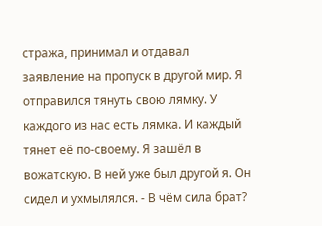стража, принимал и отдавал заявление на пропуск в другой мир. Я отправился тянуть свою лямку. У каждого из нас есть лямка. И каждый тянет её по-своему. Я зашёл в вожатскую. В ней уже был другой я. Он сидел и ухмылялся. - В чём сила брат?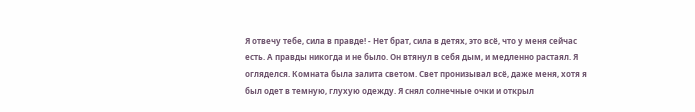Я отвечу тебе, сила в правде! - Нет брат, сила в детях, это всё, что у меня сейчас есть. А правды никогда и не было. Он втянул в себя дым, и медленно растаял. Я огляделся. Комната была залита светом. Свет пронизывал всё, даже меня, хотя я был одет в темную, глухую одежду. Я снял солнечные очки и открыл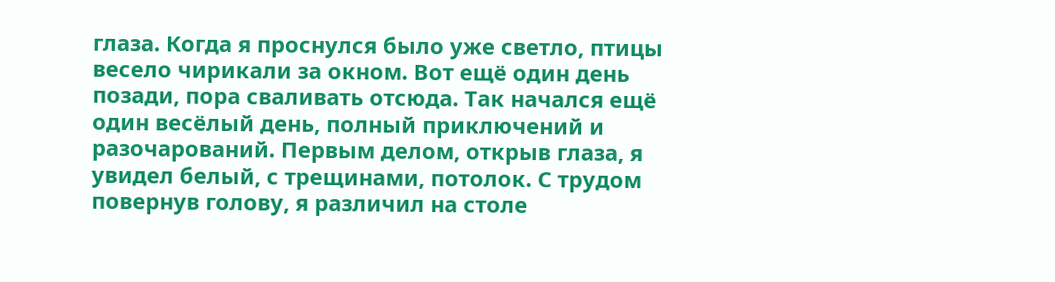глаза. Когда я проснулся было уже светло, птицы весело чирикали за окном. Вот ещё один день позади, пора сваливать отсюда. Так начался ещё один весёлый день, полный приключений и разочарований. Первым делом, открыв глаза, я увидел белый, с трещинами, потолок. С трудом повернув голову, я различил на столе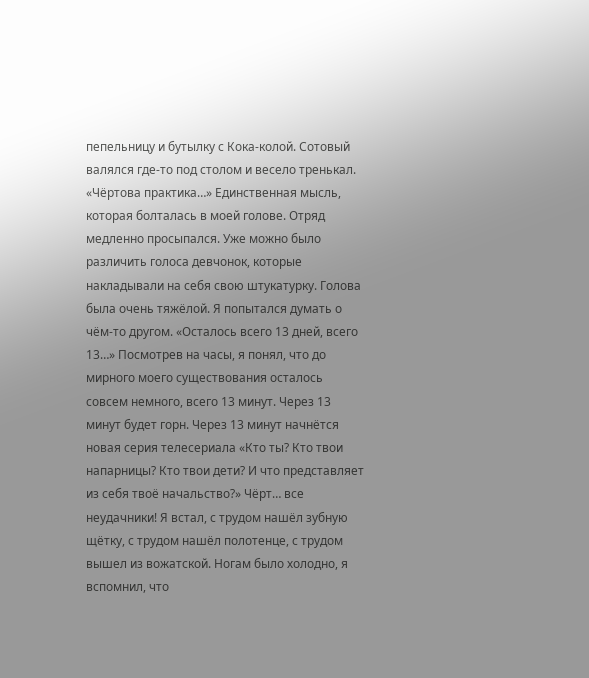пепельницу и бутылку с Кока-колой. Сотовый валялся где-то под столом и весело тренькал. «Чёртова практика…» Единственная мысль, которая болталась в моей голове. Отряд медленно просыпался. Уже можно было различить голоса девчонок, которые накладывали на себя свою штукатурку. Голова была очень тяжёлой. Я попытался думать о чём-то другом. «Осталось всего 13 дней, всего 13…» Посмотрев на часы, я понял, что до мирного моего существования осталось совсем немного, всего 13 минут. Через 13 минут будет горн. Через 13 минут начнётся новая серия телесериала «Кто ты? Кто твои напарницы? Кто твои дети? И что представляет из себя твоё начальство?» Чёрт… все неудачники! Я встал, с трудом нашёл зубную щётку, с трудом нашёл полотенце, с трудом вышел из вожатской. Ногам было холодно, я вспомнил, что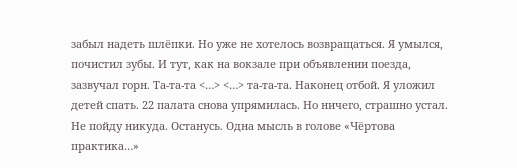забыл надеть шлёпки. Но уже не хотелось возвращаться. Я умылся, почистил зубы. И тут, как на вокзале при объявлении поезда, зазвучал горн. Та-та-та <…> <…> та-та-та. Наконец отбой. Я уложил детей спать. 22 палата снова упрямилась. Но ничего, страшно устал. Не пойду никуда. Останусь. Одна мысль в голове «Чёртова практика…»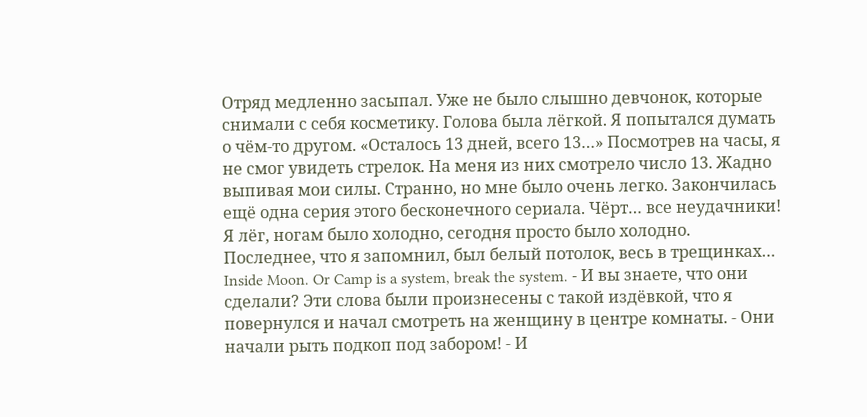Отряд медленно засыпал. Уже не было слышно девчонок, которые снимали с себя косметику. Голова была лёгкой. Я попытался думать о чём-то другом. «Осталось 13 дней, всего 13…» Посмотрев на часы, я не смог увидеть стрелок. На меня из них смотрело число 13. Жадно выпивая мои силы. Странно, но мне было очень легко. Закончилась ещё одна серия этого бесконечного сериала. Чёрт… все неудачники! Я лёг, ногам было холодно, сегодня просто было холодно. Последнее, что я запомнил, был белый потолок, весь в трещинках… Inside Moon. Or Camp is a system, break the system. - И вы знаете, что они сделали? Эти слова были произнесены с такой издёвкой, что я повернулся и начал смотреть на женщину в центре комнаты. - Они начали рыть подкоп под забором! - И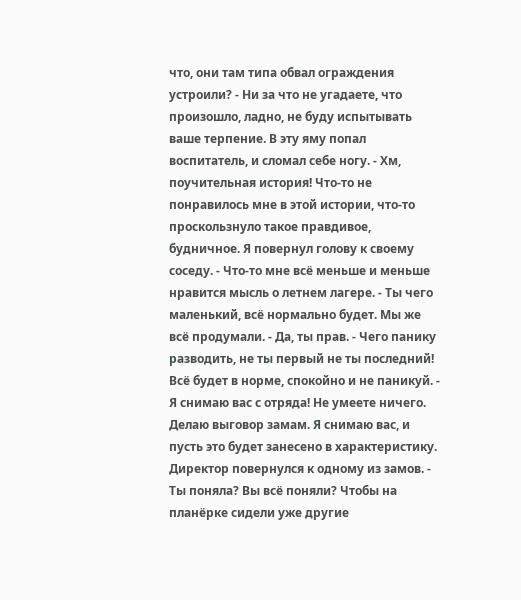что, они там типа обвал ограждения устроили? - Ни за что не угадаете, что произошло, ладно, не буду испытывать ваше терпение. В эту яму попал воспитатель, и сломал себе ногу. - Хм, поучительная история! Что-то не понравилось мне в этой истории, что-то проскользнуло такое правдивое, будничное. Я повернул голову к своему соседу. - Что-то мне всё меньше и меньше нравится мысль о летнем лагере. - Ты чего маленький, всё нормально будет. Мы же всё продумали. - Да, ты прав. - Чего панику разводить, не ты первый не ты последний! Всё будет в норме, спокойно и не паникуй. - Я снимаю вас с отряда! Не умеете ничего. Делаю выговор замам. Я снимаю вас, и пусть это будет занесено в характеристику. Директор повернулся к одному из замов. - Ты поняла? Вы всё поняли? Чтобы на планёрке сидели уже другие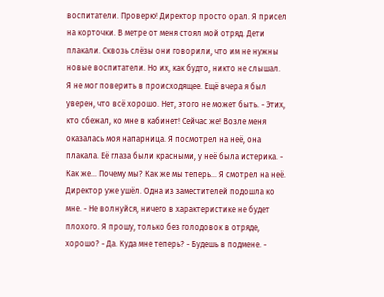воспитатели. Проверю! Директор просто орал. Я присел на корточки. В метре от меня стоял мой отряд. Дети плакали. Сквозь слёзы они говорили, что им не нужны новые воспитатели. Но их, как будто, никто не слышал. Я не мог поверить в происходящее. Ещё вчера я был уверен, что всё хорошо. Нет, этого не может быть. - Этих, кто сбежал, ко мне в кабинет! Сейчас же! Возле меня оказалась моя напарница. Я посмотрел на неё, она плакала. Её глаза были красными, у неё была истерика. - Как же... Почему мы? Как же мы теперь... Я смотрел на неё. Директор уже ушёл. Одна из заместителей подошла ко мне. - Не волнуйся, ничего в характеристике не будет плохого. Я прошу, только без голодовок в отряде, хорошо? - Да. Куда мне теперь? - Будешь в подмене. -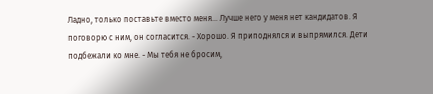Ладно, только поставьте вместо меня... Лучше него у меня нет кандидатов. Я поговорю с ним, он согласится. - Хорошо. Я приподнялся и выпрямился. Дети подбежали ко мне. - Мы тебя не бросим,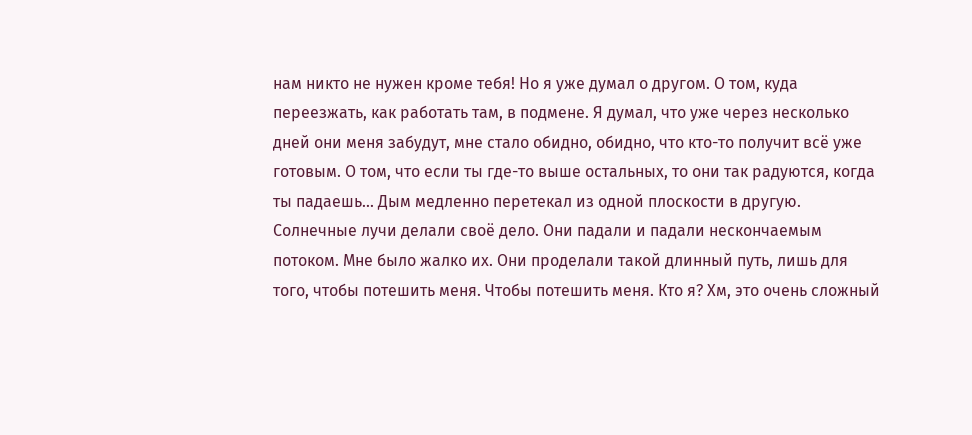нам никто не нужен кроме тебя! Но я уже думал о другом. О том, куда переезжать, как работать там, в подмене. Я думал, что уже через несколько дней они меня забудут, мне стало обидно, обидно, что кто-то получит всё уже готовым. О том, что если ты где-то выше остальных, то они так радуются, когда ты падаешь... Дым медленно перетекал из одной плоскости в другую. Солнечные лучи делали своё дело. Они падали и падали нескончаемым потоком. Мне было жалко их. Они проделали такой длинный путь, лишь для того, чтобы потешить меня. Чтобы потешить меня. Кто я? Хм, это очень сложный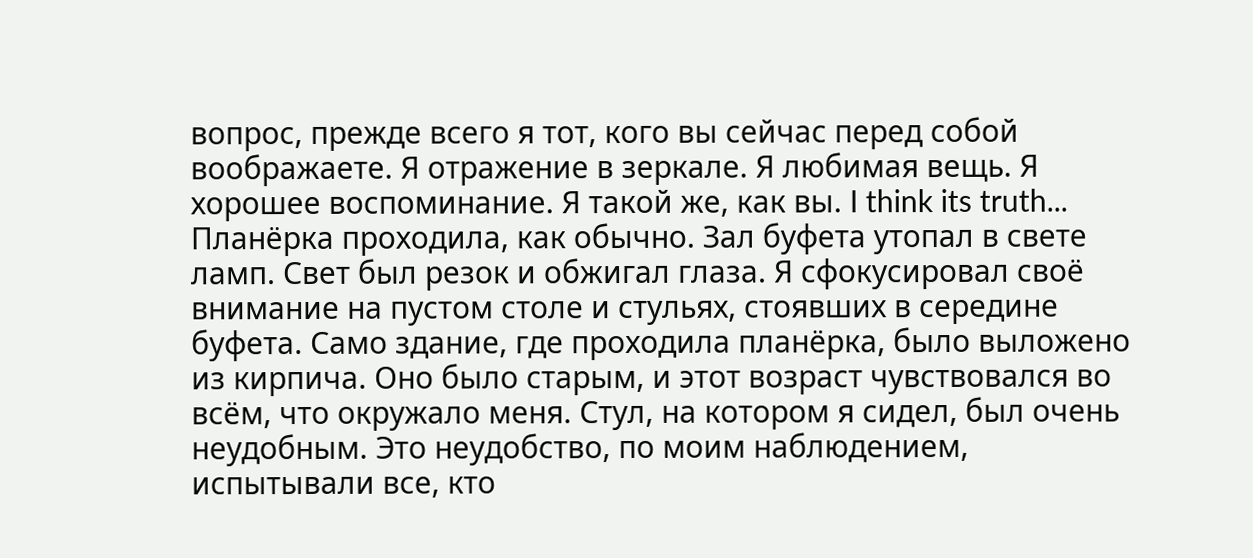вопрос, прежде всего я тот, кого вы сейчас перед собой воображаете. Я отражение в зеркале. Я любимая вещь. Я хорошее воспоминание. Я такой же, как вы. I think its truth... Планёрка проходила, как обычно. Зал буфета утопал в свете ламп. Свет был резок и обжигал глаза. Я сфокусировал своё внимание на пустом столе и стульях, стоявших в середине буфета. Само здание, где проходила планёрка, было выложено из кирпича. Оно было старым, и этот возраст чувствовался во всём, что окружало меня. Стул, на котором я сидел, был очень неудобным. Это неудобство, по моим наблюдением, испытывали все, кто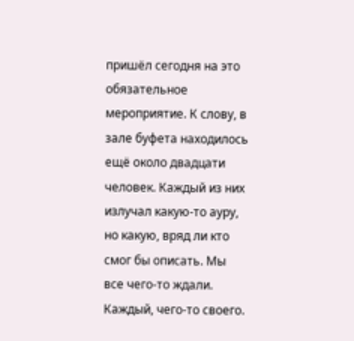пришёл сегодня на это обязательное мероприятие. К слову, в зале буфета находилось ещё около двадцати человек. Каждый из них излучал какую-то ауру, но какую, вряд ли кто смог бы описать. Мы все чего-то ждали. Каждый, чего-то своего.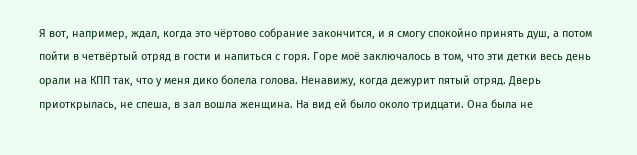Я вот, например, ждал, когда это чёртово собрание закончится, и я смогу спокойно принять душ, а потом пойти в четвёртый отряд в гости и напиться с горя. Горе моё заключалось в том, что эти детки весь день орали на КПП так, что у меня дико болела голова. Ненавижу, когда дежурит пятый отряд. Дверь приоткрылась, не спеша, в зал вошла женщина. На вид ей было около тридцати. Она была не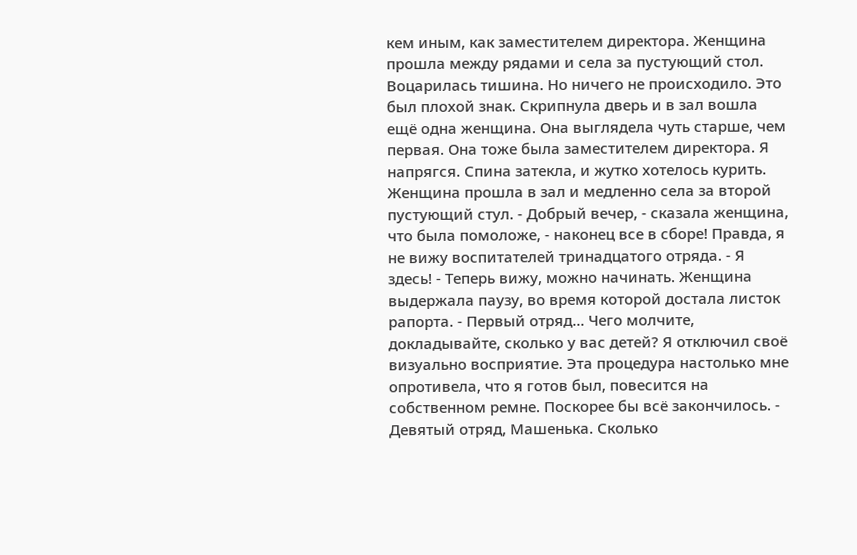кем иным, как заместителем директора. Женщина прошла между рядами и села за пустующий стол. Воцарилась тишина. Но ничего не происходило. Это был плохой знак. Скрипнула дверь и в зал вошла ещё одна женщина. Она выглядела чуть старше, чем первая. Она тоже была заместителем директора. Я напрягся. Спина затекла, и жутко хотелось курить. Женщина прошла в зал и медленно села за второй пустующий стул. - Добрый вечер, - сказала женщина, что была помоложе, - наконец все в сборе! Правда, я не вижу воспитателей тринадцатого отряда. - Я здесь! - Теперь вижу, можно начинать. Женщина выдержала паузу, во время которой достала листок рапорта. - Первый отряд... Чего молчите, докладывайте, сколько у вас детей? Я отключил своё визуально восприятие. Эта процедура настолько мне опротивела, что я готов был, повесится на собственном ремне. Поскорее бы всё закончилось. - Девятый отряд, Машенька. Сколько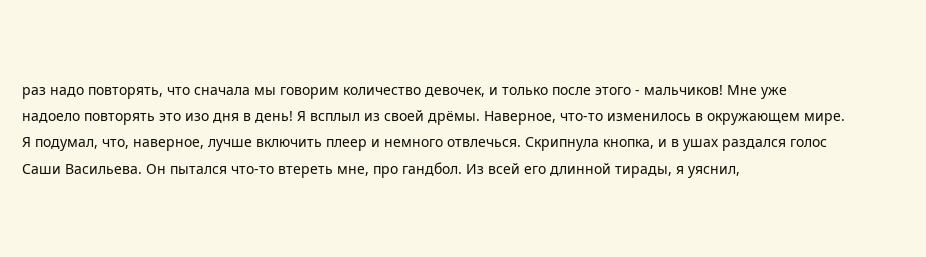раз надо повторять, что сначала мы говорим количество девочек, и только после этого - мальчиков! Мне уже надоело повторять это изо дня в день! Я всплыл из своей дрёмы. Наверное, что-то изменилось в окружающем мире. Я подумал, что, наверное, лучше включить плеер и немного отвлечься. Скрипнула кнопка, и в ушах раздался голос Саши Васильева. Он пытался что-то втереть мне, про гандбол. Из всей его длинной тирады, я уяснил,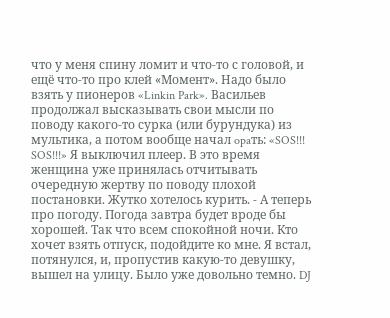что у меня спину ломит и что-то с головой, и ещё что-то про клей «Момент». Надо было взять у пионеров «Linkin Park». Васильев продолжал высказывать свои мысли по поводу какого-то сурка (или бурундука) из мультика, а потом вообще начал opaть: «SOS!!! SOS!!!» Я выключил плеер. В это время женщина уже принялась отчитывать очередную жертву по поводу плохой постановки. Жутко хотелось курить. - А теперь про погоду. Погода завтра будет вроде бы хорошей. Так что всем спокойной ночи. Кто хочет взять отпуск, подойдите ко мне. Я встал, потянулся, и, пропустив какую-то девушку, вышел на улицу. Было уже довольно темно. DJ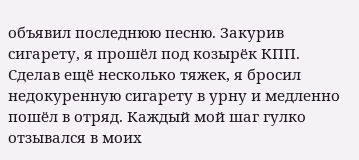объявил последнюю песню. Закурив сигарету, я прошёл под козырёк КПП. Сделав ещё несколько тяжек, я бросил недокуренную сигарету в урну и медленно пошёл в отряд. Каждый мой шаг гулко отзывался в моих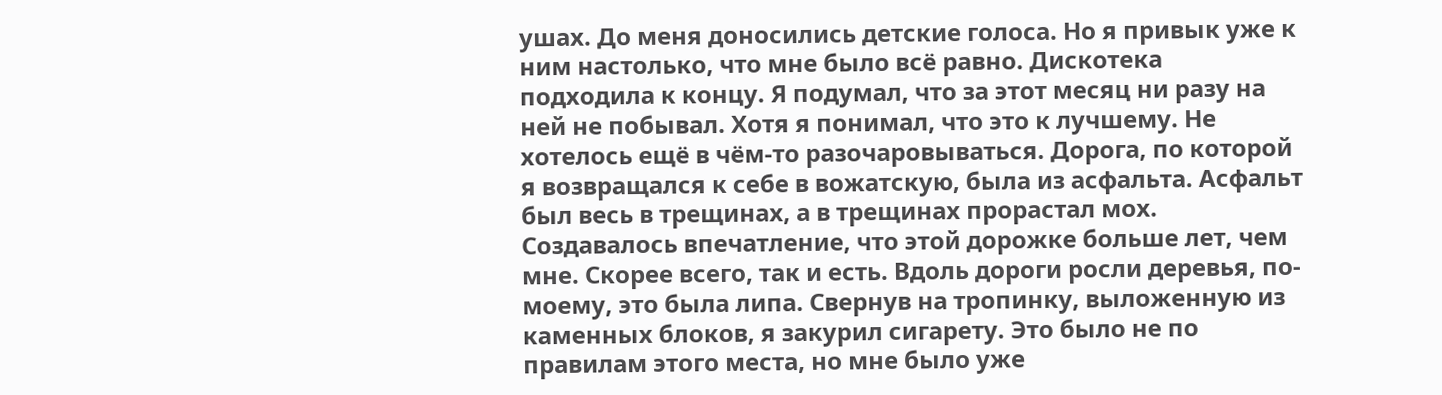ушах. До меня доносились детские голоса. Но я привык уже к ним настолько, что мне было всё равно. Дискотека подходила к концу. Я подумал, что за этот месяц ни разу на ней не побывал. Хотя я понимал, что это к лучшему. Не хотелось ещё в чём-то разочаровываться. Дорога, по которой я возвращался к себе в вожатскую, была из асфальта. Асфальт был весь в трещинах, а в трещинах прорастал мох. Создавалось впечатление, что этой дорожке больше лет, чем мне. Скорее всего, так и есть. Вдоль дороги росли деревья, по-моему, это была липа. Свернув на тропинку, выложенную из каменных блоков, я закурил сигарету. Это было не по правилам этого места, но мне было уже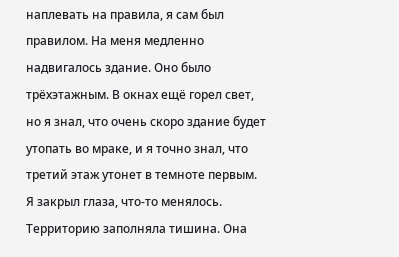наплевать на правила, я сам был правилом. На меня медленно надвигалось здание. Оно было трёхэтажным. В окнах ещё горел свет, но я знал, что очень скоро здание будет утопать во мраке, и я точно знал, что третий этаж утонет в темноте первым. Я закрыл глаза, что-то менялось. Территорию заполняла тишина. Она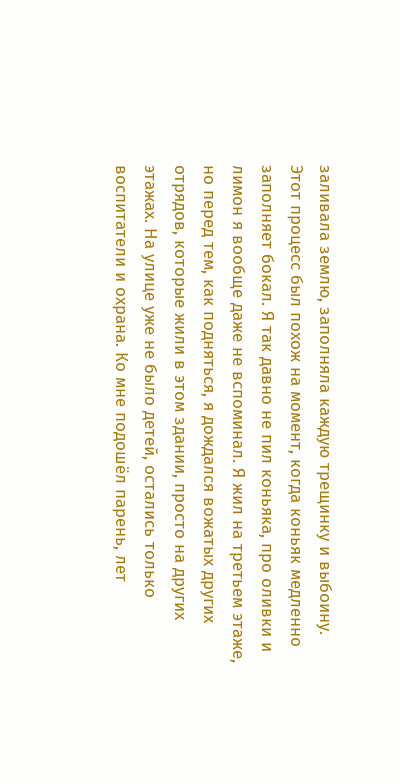заливала землю, заполняла каждую трещинку и выбоину. Этот процесс был похож на момент, когда коньяк медленно заполняет бокал. Я так давно не пил коньяка, про оливки и лимон я вообще даже не вспоминал. Я жил на третьем этаже, но перед тем, как подняться, я дождался вожатых других отрядов, которые жили в этом здании, просто на других этажах. На улице уже не было детей, остались только воспитатели и охрана. Ко мне подошёл парень, лет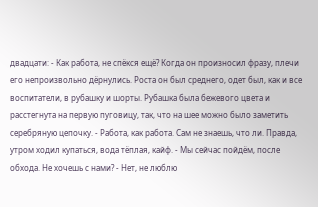двадцати: - Как работа, не спёкся ещё? Когда он произносил фразу, плечи его непроизвольно дёрнулись. Роста он был среднего, одет был, как и все воспитатели, в рубашку и шорты. Рубашка была бежевого цвета и расстегнута на первую пуговицу, так, что на шее можно было заметить серебряную цепочку. - Работа, как работа. Сам не знаешь, что ли. Правда, утром ходил купаться, вода тёплая, кайф. - Мы сейчас пойдём, после обхода. Не хочешь с нами? - Нет, не люблю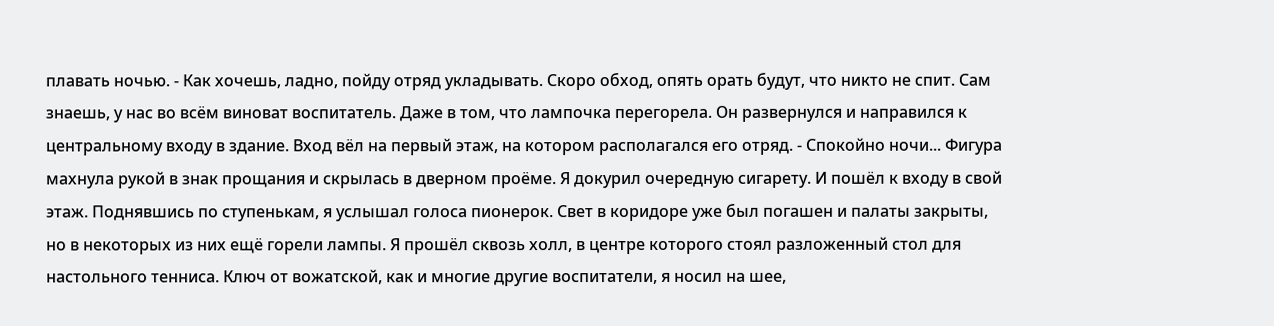плавать ночью. - Как хочешь, ладно, пойду отряд укладывать. Скоро обход, опять орать будут, что никто не спит. Сам знаешь, у нас во всём виноват воспитатель. Даже в том, что лампочка перегорела. Он развернулся и направился к центральному входу в здание. Вход вёл на первый этаж, на котором располагался его отряд. - Спокойно ночи... Фигура махнула рукой в знак прощания и скрылась в дверном проёме. Я докурил очередную сигарету. И пошёл к входу в свой этаж. Поднявшись по ступенькам, я услышал голоса пионерок. Свет в коридоре уже был погашен и палаты закрыты, но в некоторых из них ещё горели лампы. Я прошёл сквозь холл, в центре которого стоял разложенный стол для настольного тенниса. Ключ от вожатской, как и многие другие воспитатели, я носил на шее,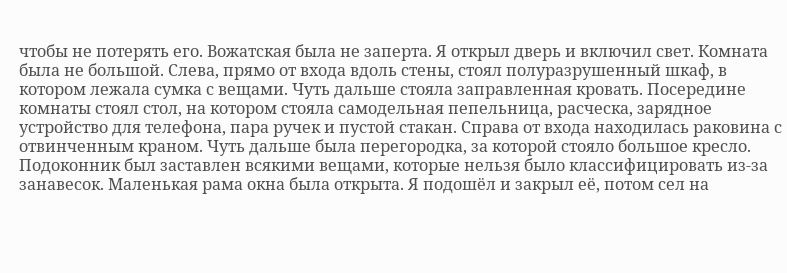чтобы не потерять его. Вожатская была не заперта. Я открыл дверь и включил свет. Комната была не большой. Слева, прямо от входа вдоль стены, стоял полуразрушенный шкаф, в котором лежала сумка с вещами. Чуть дальше стояла заправленная кровать. Посередине комнаты стоял стол, на котором стояла самодельная пепельница, расческа, зарядное устройство для телефона, пара ручек и пустой стакан. Справа от входа находилась раковина с отвинченным краном. Чуть дальше была перегородка, за которой стояло большое кресло. Подоконник был заставлен всякими вещами, которые нельзя было классифицировать из-за занавесок. Маленькая рама окна была открыта. Я подошёл и закрыл её, потом сел на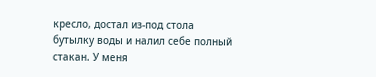кресло, достал из-под стола бутылку воды и налил себе полный стакан. У меня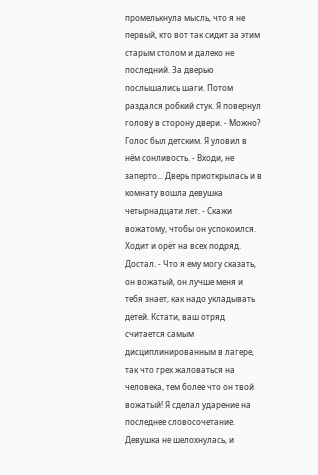промелькнула мысль, что я не первый, кто вот так сидит за этим старым столом и далеко не последний. За дверью послышались шаги. Потом раздался робкий стук. Я повернул голову в сторону двери. - Можно? Голос был детским. Я уловил в нём сонливость. - Входи, не заперто... Дверь приоткрылась и в комнату вошла девушка четырнадцати лет. - Скажи вожатому, чтобы он успокоился. Ходит и орёт на всех подряд. Достал. - Что я ему могу сказать, он вожатый, он лучше меня и тебя знает, как надо укладывать детей. Кстати, ваш отряд считается самым дисциплинированным в лагере, так что грех жаловаться на человека, тем более что он твой вожатый! Я сделал ударение на последнее словосочетание. Девушка не шелохнулась, и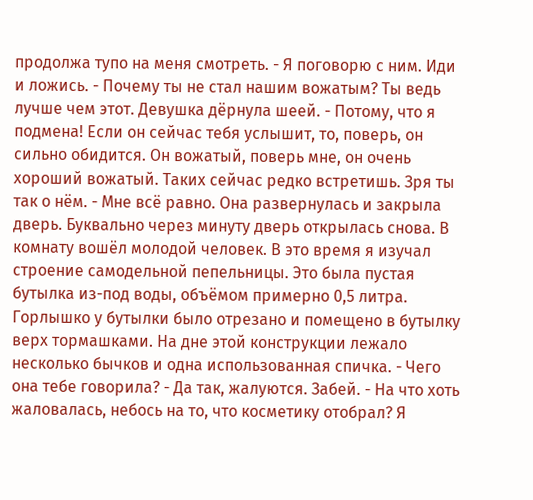продолжа тупо на меня смотреть. - Я поговорю с ним. Иди и ложись. - Почему ты не стал нашим вожатым? Ты ведь лучше чем этот. Девушка дёрнула шеей. - Потому, что я подмена! Если он сейчас тебя услышит, то, поверь, он сильно обидится. Он вожатый, поверь мне, он очень хороший вожатый. Таких сейчас редко встретишь. Зря ты так о нём. - Мне всё равно. Она развернулась и закрыла дверь. Буквально через минуту дверь открылась снова. В комнату вошёл молодой человек. В это время я изучал строение самодельной пепельницы. Это была пустая бутылка из-под воды, объёмом примерно 0,5 литра. Горлышко у бутылки было отрезано и помещено в бутылку верх тормашками. На дне этой конструкции лежало несколько бычков и одна использованная спичка. - Чего она тебе говорила? - Да так, жалуются. Забей. - На что хоть жаловалась, небось на то, что косметику отобрал? Я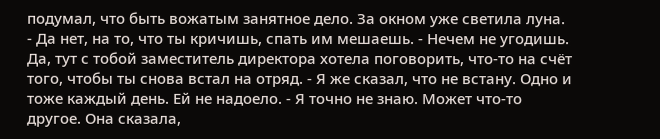подумал, что быть вожатым занятное дело. За окном уже светила луна. - Да нет, на то, что ты кричишь, спать им мешаешь. - Нечем не угодишь. Да, тут с тобой заместитель директора хотела поговорить, что-то на счёт того, чтобы ты снова встал на отряд. - Я же сказал, что не встану. Одно и тоже каждый день. Ей не надоело. - Я точно не знаю. Может что-то другое. Она сказала,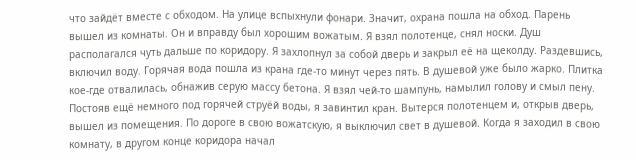что зайдёт вместе с обходом. На улице вспыхнули фонари. Значит, охрана пошла на обход. Парень вышел из комнаты. Он и вправду был хорошим вожатым. Я взял полотенце, снял носки. Душ располагался чуть дальше по коридору. Я захлопнул за собой дверь и закрыл её на щеколду. Раздевшись, включил воду. Горячая вода пошла из крана где-то минут через пять. В душевой уже было жарко. Плитка кое-где отвалилась, обнажив серую массу бетона. Я взял чей-то шампунь, намылил голову и смыл пену. Постояв ещё немного под горячей струёй воды, я завинтил кран. Вытерся полотенцем и, открыв дверь, вышел из помещения. По дороге в свою вожатскую, я выключил свет в душевой. Когда я заходил в свою комнату, в другом конце коридора начал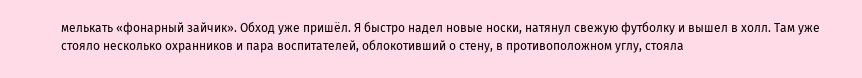мелькать «фонарный зайчик». Обход уже пришёл. Я быстро надел новые носки, натянул свежую футболку и вышел в холл. Там уже стояло несколько охранников и пара воспитателей, облокотивший о стену, в противоположном углу, стояла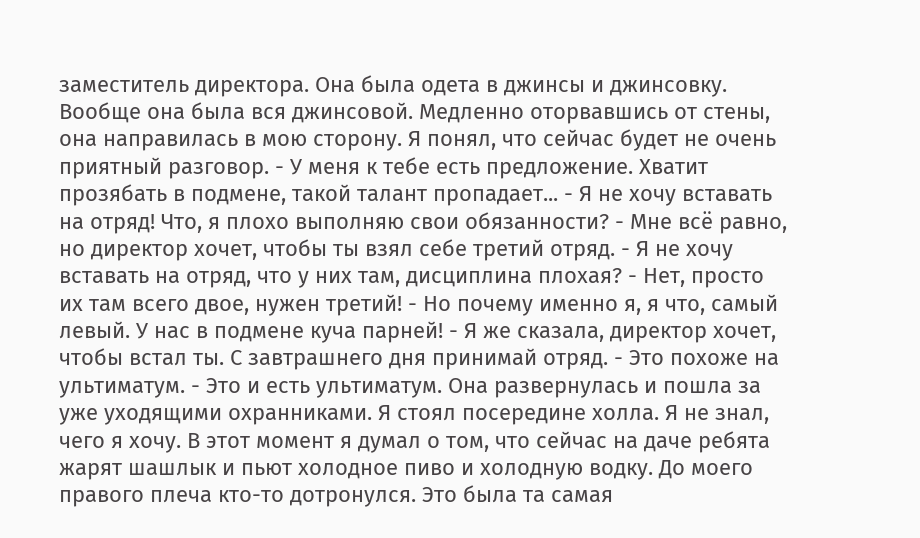заместитель директора. Она была одета в джинсы и джинсовку. Вообще она была вся джинсовой. Медленно оторвавшись от стены, она направилась в мою сторону. Я понял, что сейчас будет не очень приятный разговор. - У меня к тебе есть предложение. Хватит прозябать в подмене, такой талант пропадает... - Я не хочу вставать на отряд! Что, я плохо выполняю свои обязанности? - Мне всё равно, но директор хочет, чтобы ты взял себе третий отряд. - Я не хочу вставать на отряд, что у них там, дисциплина плохая? - Нет, просто их там всего двое, нужен третий! - Но почему именно я, я что, самый левый. У нас в подмене куча парней! - Я же сказала, директор хочет, чтобы встал ты. С завтрашнего дня принимай отряд. - Это похоже на ультиматум. - Это и есть ультиматум. Она развернулась и пошла за уже уходящими охранниками. Я стоял посередине холла. Я не знал, чего я хочу. В этот момент я думал о том, что сейчас на даче ребята жарят шашлык и пьют холодное пиво и холодную водку. До моего правого плеча кто-то дотронулся. Это была та самая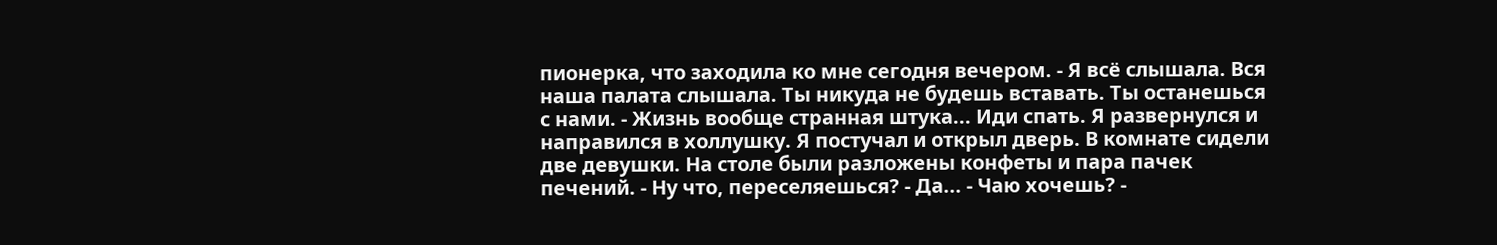пионерка, что заходила ко мне сегодня вечером. - Я всё слышала. Вся наша палата слышала. Ты никуда не будешь вставать. Ты останешься с нами. - Жизнь вообще странная штука... Иди спать. Я развернулся и направился в холлушку. Я постучал и открыл дверь. В комнате сидели две девушки. На столе были разложены конфеты и пара пачек печений. - Ну что, переселяешься? - Да... - Чаю хочешь? -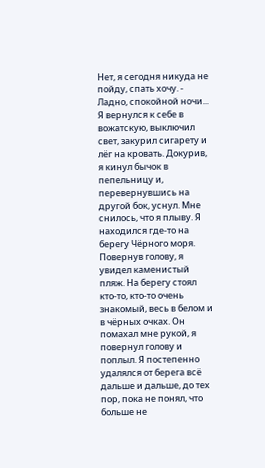Нет, я сегодня никуда не пойду, спать хочу. - Ладно, спокойной ночи... Я вернулся к себе в вожатскую, выключил свет, закурил сигарету и лёг на кровать. Докурив, я кинул бычок в пепельницу и, перевернувшись на другой бок, уснул. Мне снилось, что я плыву. Я находился где-то на берегу Чёрного моря. Повернув голову, я увидел каменистый пляж. На берегу стоял кто-то, кто-то очень знакомый, весь в белом и в чёрных очках. Он помахал мне рукой, я повернул голову и поплыл. Я постепенно удалялся от берега всё дальше и дальше, до тех пор, пока не понял, что больше не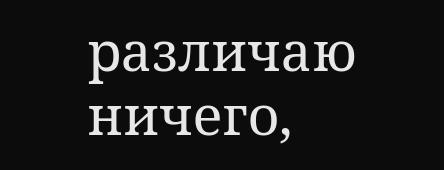различаю ничего,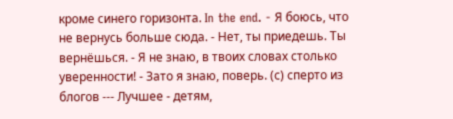кроме синего горизонта. In the end. - Я боюсь, что не вернусь больше сюда. - Нет, ты приедешь. Ты вернёшься. - Я не знаю, в твоих словах столько уверенности! - Зато я знаю, поверь. (с) сперто из блогов --- Лучшее - детям,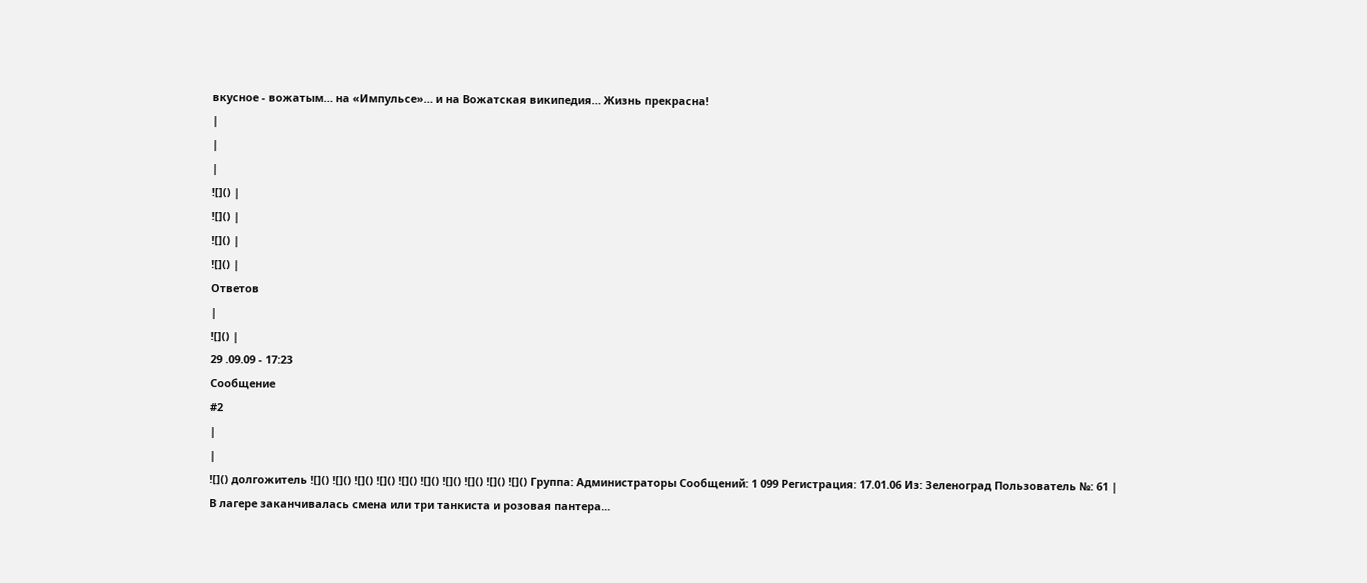вкусное - вожатым… на «Импульсе»… и на Вожатская википедия… Жизнь прекрасна!
|
|
|
![]() |
![]() |
![]() |
![]() |
Ответов
|
![]() |
29 .09.09 - 17:23
Сообщение
#2
|
|
![]() долгожитель ![]() ![]() ![]() ![]() ![]() ![]() ![]() ![]() ![]() ![]() Группа: Администраторы Сообщений: 1 099 Регистрация: 17.01.06 Из: Зеленоград Пользователь №: 61 |
В лагере заканчивалась смена или три танкиста и розовая пантера...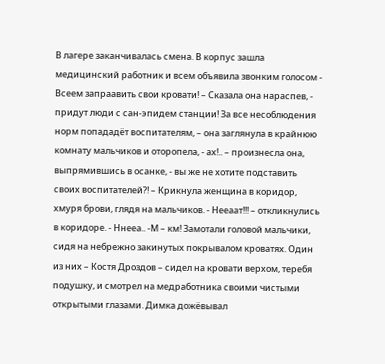В лагере заканчивалась смена. В корпус зашла медицинский работник и всем объявила звонким голосом - Всеем запраавить свои кровати! – Сказала она нараспев, - придут люди с сан-эпидем станции! За все несоблюдения норм попададёт воспитателям, – она заглянула в крайнюю комнату мальчиков и оторопела, - ах!.. – произнесла она, выпрямившись в осанке, - вы же не хотите подставить своих воспитателей?! – Крикнула женщина в коридор, хмуря брови, глядя на мальчиков. - Нееаат!!! – откликнулись в коридоре. - Ннееа.. -М – км! Замотали головой мальчики, сидя на небрежно закинутых покрывалом кроватях. Один из них – Костя Дроздов – сидел на кровати верхом, теребя подушку, и смотрел на медработника своими чистыми открытыми глазами. Димка дожёвывал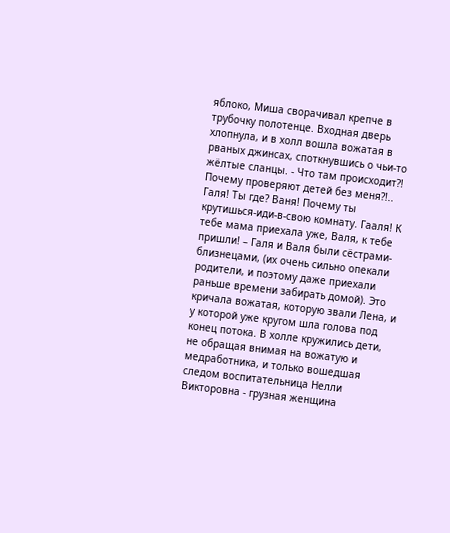яблоко, Миша сворачивал крепче в трубочку полотенце. Входная дверь хлопнула, и в холл вошла вожатая в рваных джинсах, споткнувшись о чьи-то жёлтые сланцы. - Что там происходит?! Почему проверяют детей без меня?!.. Галя! Ты где? Ваня! Почему ты крутишься-иди-в-свою комнату. Гааля! К тебе мама приехала уже, Валя, к тебе пришли! – Галя и Валя были сёстрами-близнецами, (их очень сильно опекали родители, и поэтому даже приехали раньше времени забирать домой). Это кричала вожатая, которую звали Лена, и у которой уже кругом шла голова под конец потока. В холле кружились дети, не обращая внимая на вожатую и медработника, и только вошедшая следом воспитательница Нелли Викторовна - грузная женщина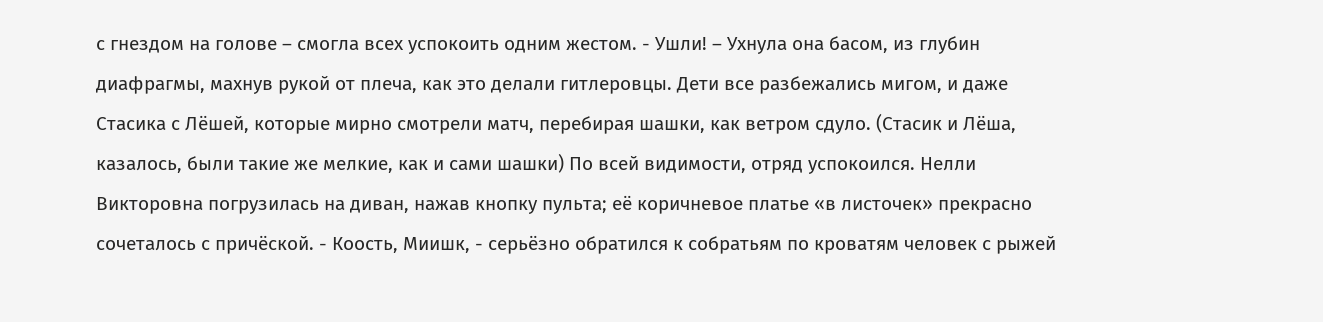с гнездом на голове – смогла всех успокоить одним жестом. - Ушли! – Ухнула она басом, из глубин диафрагмы, махнув рукой от плеча, как это делали гитлеровцы. Дети все разбежались мигом, и даже Стасика с Лёшей, которые мирно смотрели матч, перебирая шашки, как ветром сдуло. (Стасик и Лёша, казалось, были такие же мелкие, как и сами шашки) По всей видимости, отряд успокоился. Нелли Викторовна погрузилась на диван, нажав кнопку пульта; её коричневое платье «в листочек» прекрасно сочеталось с причёской. - Коость, Миишк, - серьёзно обратился к собратьям по кроватям человек с рыжей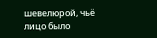шевелюрой, чьё лицо было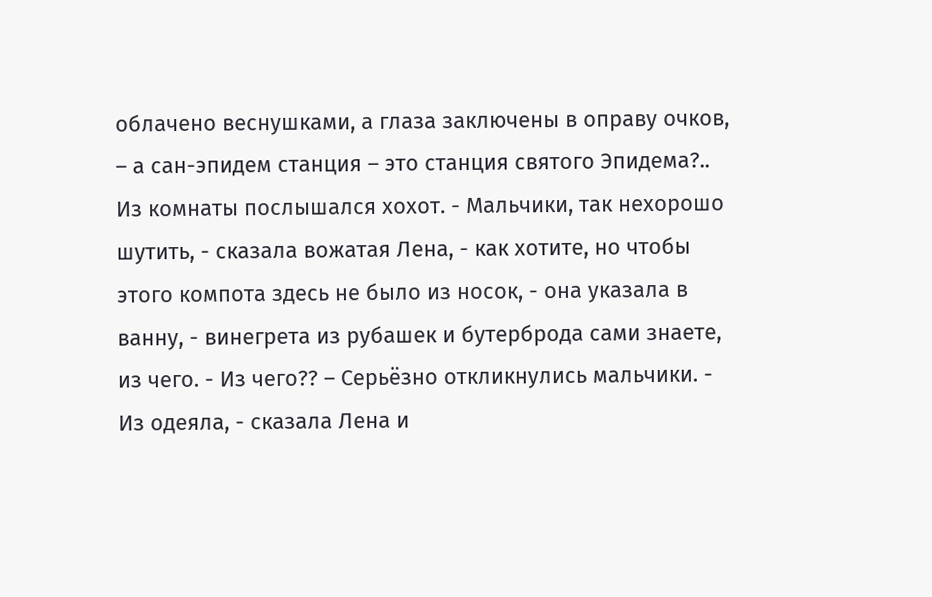облачено веснушками, а глаза заключены в оправу очков, – а сан-эпидем станция – это станция святого Эпидема?.. Из комнаты послышался хохот. - Мальчики, так нехорошо шутить, - сказала вожатая Лена, - как хотите, но чтобы этого компота здесь не было из носок, - она указала в ванну, - винегрета из рубашек и бутерброда сами знаете, из чего. - Из чего?? – Серьёзно откликнулись мальчики. - Из одеяла, - сказала Лена и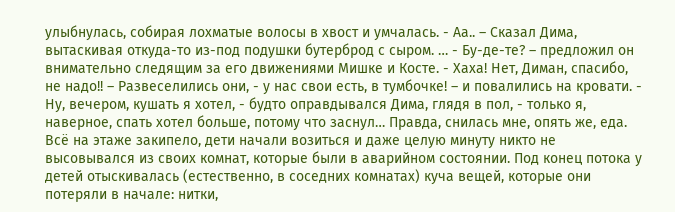улыбнулась, собирая лохматые волосы в хвост и умчалась. - Аа.. – Сказал Дима, вытаскивая откуда-то из-под подушки бутерброд с сыром. … - Бу-де-те? – предложил он внимательно следящим за его движениями Мишке и Косте. - Хаха! Нет, Диман, спасибо, не надо!! – Развеселились они, - у нас свои есть, в тумбочке! – и повалились на кровати. - Ну, вечером, кушать я хотел, - будто оправдывался Дима, глядя в пол, - только я, наверное, спать хотел больше, потому что заснул… Правда, снилась мне, опять же, еда. Всё на этаже закипело, дети начали возиться и даже целую минуту никто не высовывался из своих комнат, которые были в аварийном состоянии. Под конец потока у детей отыскивалась (естественно, в соседних комнатах) куча вещей, которые они потеряли в начале: нитки,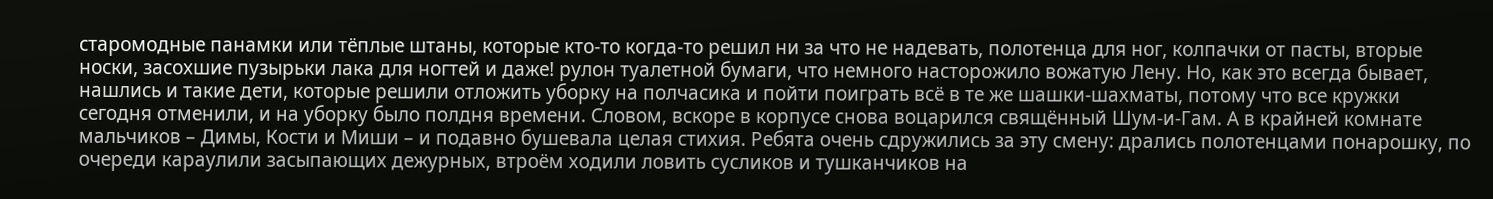старомодные панамки или тёплые штаны, которые кто-то когда-то решил ни за что не надевать, полотенца для ног, колпачки от пасты, вторые носки, засохшие пузырьки лака для ногтей и даже! рулон туалетной бумаги, что немного насторожило вожатую Лену. Но, как это всегда бывает, нашлись и такие дети, которые решили отложить уборку на полчасика и пойти поиграть всё в те же шашки-шахматы, потому что все кружки сегодня отменили, и на уборку было полдня времени. Словом, вскоре в корпусе снова воцарился свящённый Шум-и-Гам. А в крайней комнате мальчиков – Димы, Кости и Миши – и подавно бушевала целая стихия. Ребята очень сдружились за эту смену: дрались полотенцами понарошку, по очереди караулили засыпающих дежурных, втроём ходили ловить сусликов и тушканчиков на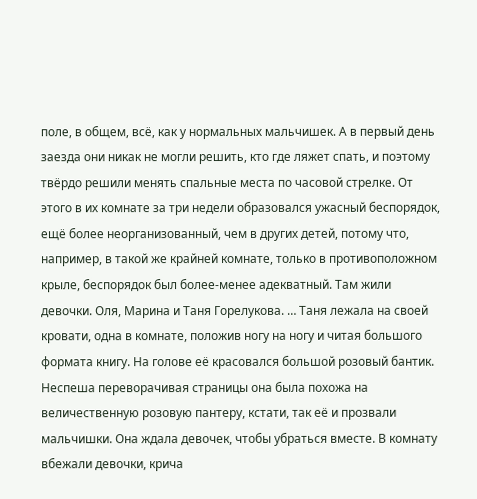поле, в общем, всё, как у нормальных мальчишек. А в первый день заезда они никак не могли решить, кто где ляжет спать, и поэтому твёрдо решили менять спальные места по часовой стрелке. От этого в их комнате за три недели образовался ужасный беспорядок, ещё более неорганизованный, чем в других детей, потому что, например, в такой же крайней комнате, только в противоположном крыле, беспорядок был более-менее адекватный. Там жили девочки. Оля, Марина и Таня Горелукова. … Таня лежала на своей кровати, одна в комнате, положив ногу на ногу и читая большого формата книгу. На голове её красовался большой розовый бантик. Неспеша переворачивая страницы она была похожа на величественную розовую пантеру, кстати, так её и прозвали мальчишки. Она ждала девочек, чтобы убраться вместе. В комнату вбежали девочки, крича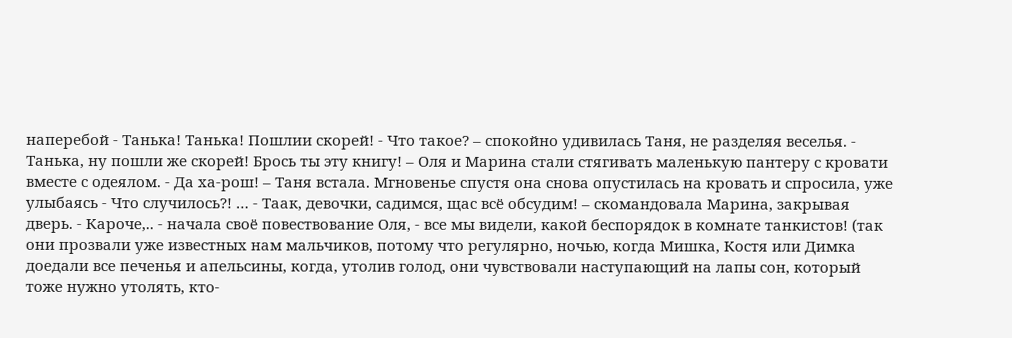наперебой - Танька! Танька! Пошлии скорей! - Что такое? – спокойно удивилась Таня, не разделяя веселья. - Танька, ну пошли же скорей! Брось ты эту книгу! – Оля и Марина стали стягивать маленькую пантеру с кровати вместе с одеялом. - Да ха-рош! – Таня встала. Мгновенье спустя она снова опустилась на кровать и спросила, уже улыбаясь - Что случилось?! … - Таак, девочки, садимся, щас всё обсудим! – скомандовала Марина, закрывая дверь. - Кароче,.. - начала своё повествование Оля, - все мы видели, какой беспорядок в комнате танкистов! (так они прозвали уже известных нам мальчиков, потому что регулярно, ночью, когда Мишка, Костя или Димка доедали все печенья и апельсины, когда, утолив голод, они чувствовали наступающий на лапы сон, который тоже нужно утолять, кто-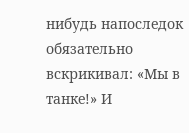нибудь напоследок обязательно вскрикивал: «Мы в танке!» И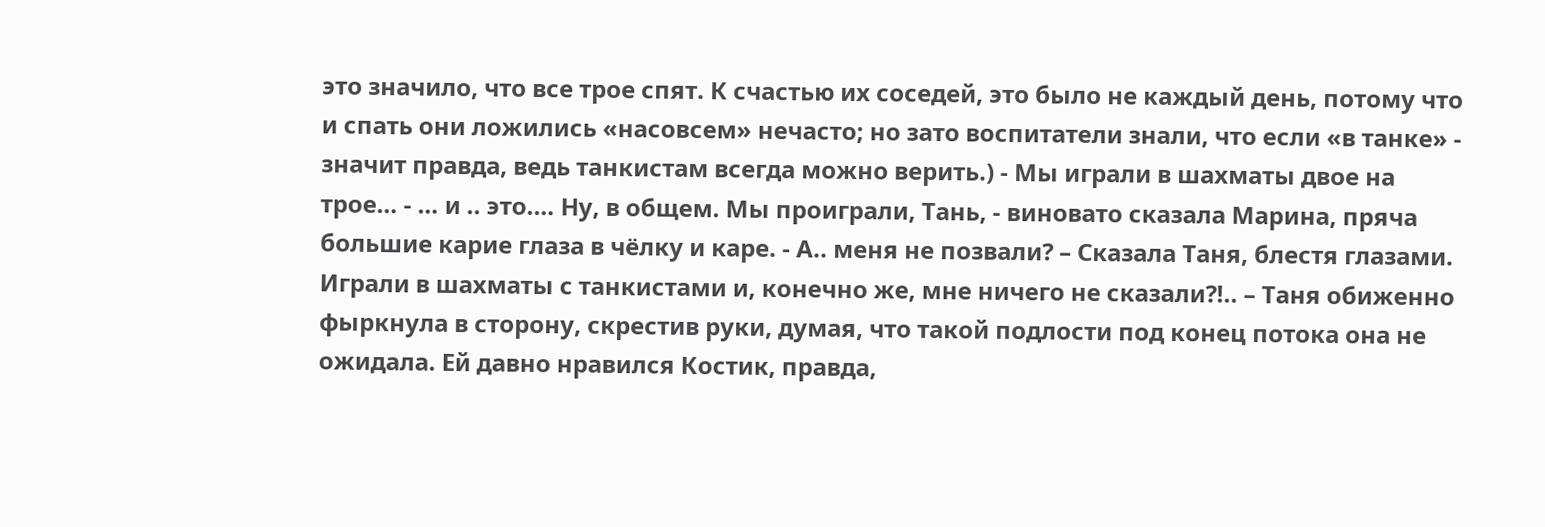это значило, что все трое спят. К счастью их соседей, это было не каждый день, потому что и спать они ложились «насовсем» нечасто; но зато воспитатели знали, что если «в танке» - значит правда, ведь танкистам всегда можно верить.) - Мы играли в шахматы двое на трое… - … и .. это.… Ну, в общем. Мы проиграли, Тань, - виновато сказала Марина, пряча большие карие глаза в чёлку и каре. - А.. меня не позвали? – Сказала Таня, блестя глазами. Играли в шахматы с танкистами и, конечно же, мне ничего не сказали?!.. – Таня обиженно фыркнула в сторону, скрестив руки, думая, что такой подлости под конец потока она не ожидала. Ей давно нравился Костик, правда,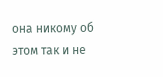она никому об этом так и не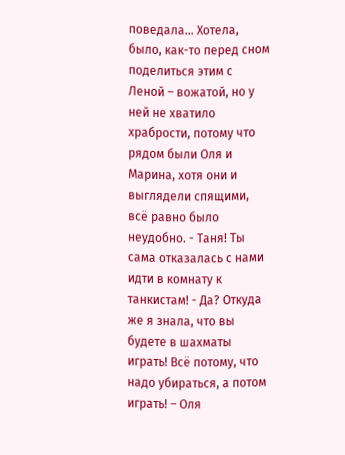поведала… Хотела, было, как-то перед сном поделиться этим с Леной – вожатой, но у ней не хватило храбрости, потому что рядом были Оля и Марина, хотя они и выглядели спящими, всё равно было неудобно. - Таня! Ты сама отказалась с нами идти в комнату к танкистам! - Да? Откуда же я знала, что вы будете в шахматы играть! Всё потому, что надо убираться, а потом играть! – Оля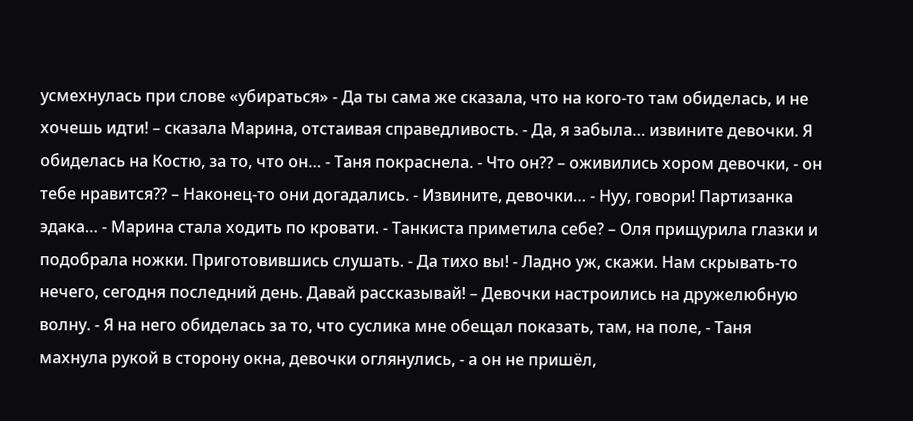усмехнулась при слове «убираться» - Да ты сама же сказала, что на кого-то там обиделась, и не хочешь идти! – сказала Марина, отстаивая справедливость. - Да, я забыла… извините девочки. Я обиделась на Костю, за то, что он… - Таня покраснела. - Что он?? – оживились хором девочки, - он тебе нравится?? – Наконец-то они догадались. - Извините, девочки… - Нуу, говори! Партизанка эдака… - Марина стала ходить по кровати. - Танкиста приметила себе? – Оля прищурила глазки и подобрала ножки. Приготовившись слушать. - Да тихо вы! - Ладно уж, скажи. Нам скрывать-то нечего, сегодня последний день. Давай рассказывай! – Девочки настроились на дружелюбную волну. - Я на него обиделась за то, что суслика мне обещал показать, там, на поле, - Таня махнула рукой в сторону окна, девочки оглянулись, - а он не пришёл,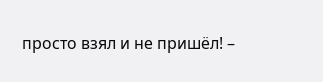просто взял и не пришёл! –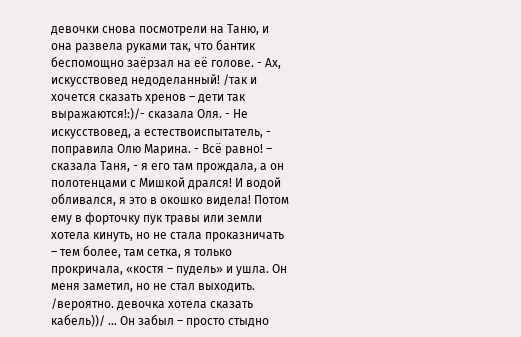девочки снова посмотрели на Таню, и она развела руками так, что бантик беспомощно заёрзал на её голове. - Ах, искусствовед недоделанный! /так и хочется сказать хренов – дети так выражаются!:)/- сказала Оля. - Не искусствовед, а естествоиспытатель, - поправила Олю Марина. - Всё равно! – сказала Таня, - я его там прождала, а он полотенцами с Мишкой дрался! И водой обливался, я это в окошко видела! Потом ему в форточку пук травы или земли хотела кинуть, но не стала проказничать – тем более, там сетка, я только прокричала, «костя – пудель» и ушла. Он меня заметил, но не стал выходить. /вероятно. девочка хотела сказать кабель))/ … Он забыл – просто стыдно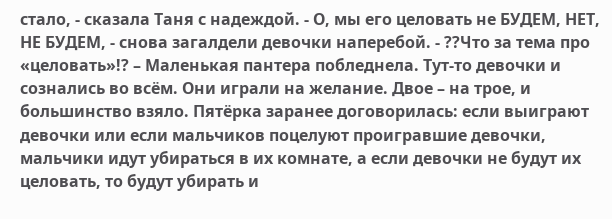стало, - сказала Таня с надеждой. - О, мы его целовать не БУДЕМ, НЕТ, НЕ БУДЕМ, - снова загалдели девочки наперебой. - ??Что за тема про «целовать»!? – Маленькая пантера побледнела. Тут-то девочки и сознались во всём. Они играли на желание. Двое – на трое, и большинство взяло. Пятёрка заранее договорилась: если выиграют девочки или если мальчиков поцелуют проигравшие девочки, мальчики идут убираться в их комнате, а если девочки не будут их целовать, то будут убирать и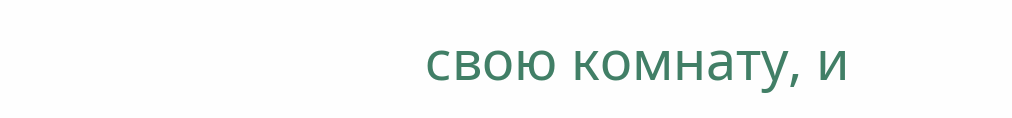свою комнату, и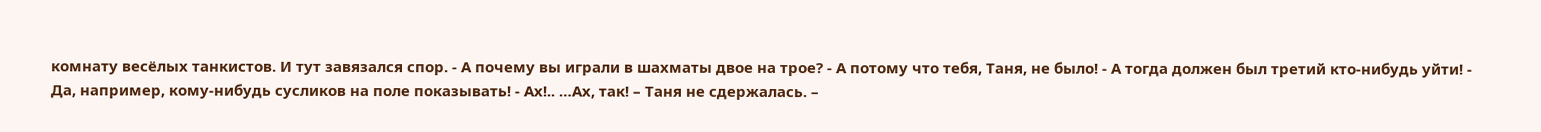комнату весёлых танкистов. И тут завязался спор. - А почему вы играли в шахматы двое на трое? - А потому что тебя, Таня, не было! - А тогда должен был третий кто-нибудь уйти! - Да, например, кому-нибудь сусликов на поле показывать! - Ах!.. …Ах, так! – Таня не сдержалась. –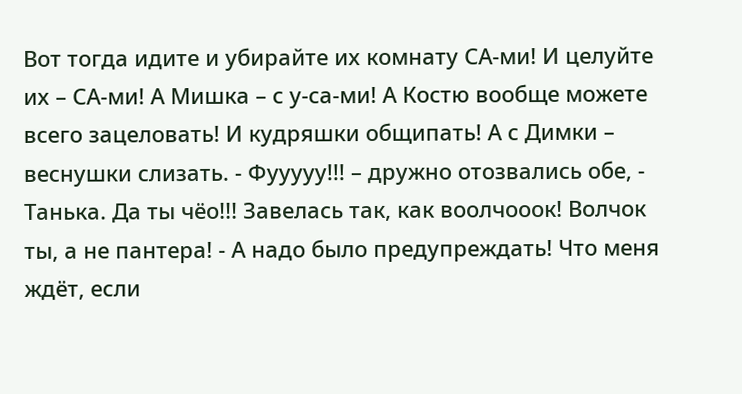Вот тогда идите и убирайте их комнату СА-ми! И целуйте их – СА-ми! А Мишка – с у-са-ми! А Костю вообще можете всего зацеловать! И кудряшки общипать! А с Димки – веснушки слизать. - Фууууу!!! – дружно отозвались обе, - Танька. Да ты чёо!!! Завелась так, как воолчооок! Волчок ты, а не пантера! - А надо было предупреждать! Что меня ждёт, если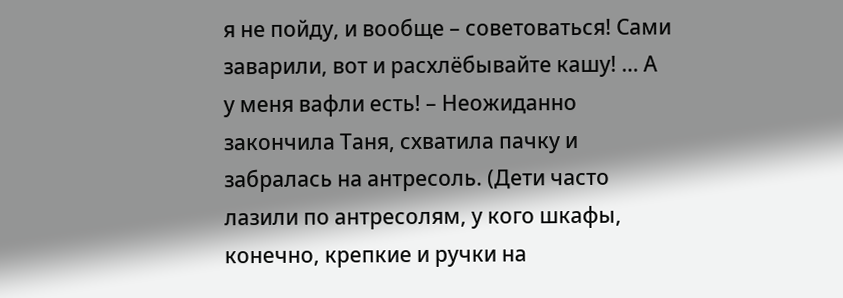я не пойду, и вообще – советоваться! Сами заварили, вот и расхлёбывайте кашу! … А у меня вафли есть! – Неожиданно закончила Таня, схватила пачку и забралась на антресоль. (Дети часто лазили по антресолям, у кого шкафы, конечно, крепкие и ручки на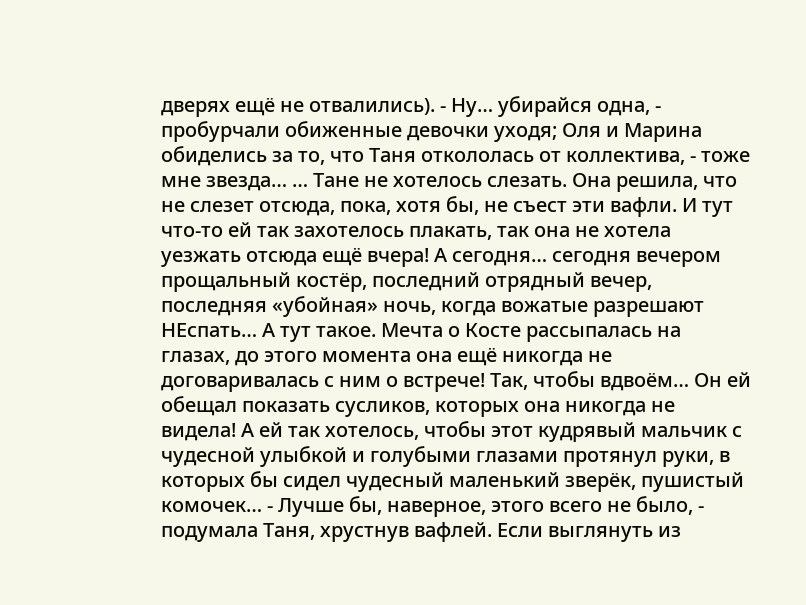дверях ещё не отвалились). - Ну… убирайся одна, - пробурчали обиженные девочки уходя; Оля и Марина обиделись за то, что Таня откололась от коллектива, - тоже мне звезда… … Тане не хотелось слезать. Она решила, что не слезет отсюда, пока, хотя бы, не съест эти вафли. И тут что-то ей так захотелось плакать, так она не хотела уезжать отсюда ещё вчера! А сегодня… сегодня вечером прощальный костёр, последний отрядный вечер, последняя «убойная» ночь, когда вожатые разрешают НЕспать… А тут такое. Мечта о Косте рассыпалась на глазах, до этого момента она ещё никогда не договаривалась с ним о встрече! Так, чтобы вдвоём… Он ей обещал показать сусликов, которых она никогда не видела! А ей так хотелось, чтобы этот кудрявый мальчик с чудесной улыбкой и голубыми глазами протянул руки, в которых бы сидел чудесный маленький зверёк, пушистый комочек… - Лучше бы, наверное, этого всего не было, - подумала Таня, хрустнув вафлей. Если выглянуть из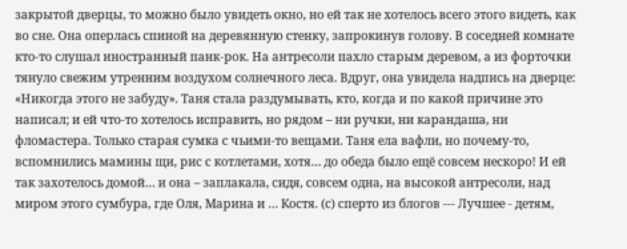закрытой дверцы, то можно было увидеть окно, но ей так не хотелось всего этого видеть, как во сне. Она оперлась спиной на деревянную стенку, запрокинув голову. В соседней комнате кто-то слушал иностранный панк-рок. На антресоли пахло старым деревом, а из форточки тянуло свежим утренним воздухом солнечного леса. Вдруг, она увидела надпись на дверце: «Никогда этого не забуду». Таня стала раздумывать, кто, когда и по какой причине это написал; и ей что-то хотелось исправить, но рядом – ни ручки, ни карандаша, ни фломастера. Только старая сумка с чьими-то вещами. Таня ела вафли, но почему-то, вспомнились мамины щи, рис с котлетами, хотя… до обеда было ещё совсем нескоро! И ей так захотелось домой… и она – заплакала, сидя, совсем одна, на высокой антресоли, над миром этого сумбура, где Оля, Марина и … Костя. (с) сперто из блогов --- Лучшее - детям,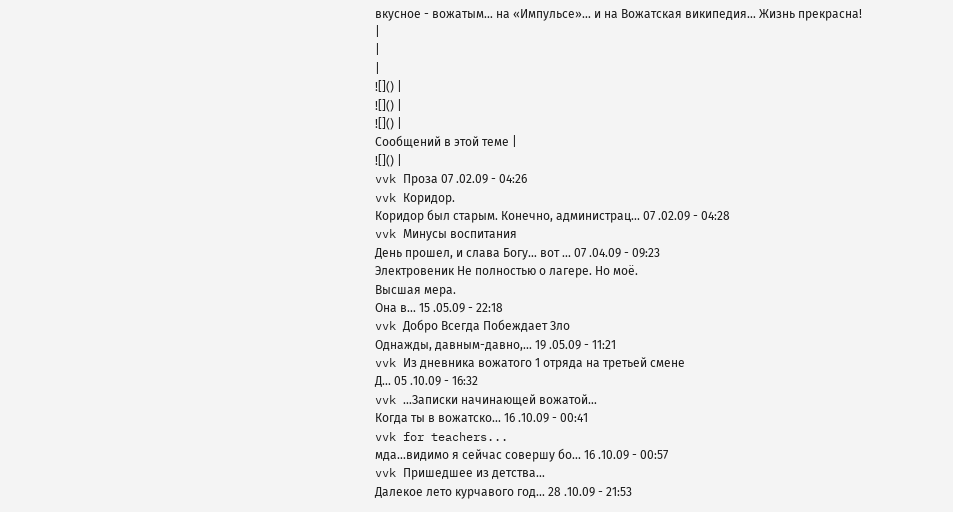вкусное - вожатым… на «Импульсе»… и на Вожатская википедия… Жизнь прекрасна!
|
|
|
![]() |
![]() |
![]() |
Сообщений в этой теме |
![]() |
vvk Проза 07 .02.09 - 04:26
vvk Коридор.
Коридор был старым. Конечно, администрац... 07 .02.09 - 04:28
vvk Минусы воспитания
День прошел, и слава Богу… вот ... 07 .04.09 - 09:23
Электровеник Не полностью о лагере. Но моё.
Высшая мера.
Она в... 15 .05.09 - 22:18
vvk Добро Всегда Побеждает Зло
Однажды, давным-давно,... 19 .05.09 - 11:21
vvk Из дневника вожатого 1 отряда на третьей смене
Д... 05 .10.09 - 16:32
vvk …Записки начинающей вожатой…
Когда ты в вожатско... 16 .10.09 - 00:41
vvk for teachers...
мда...видимо я сейчас совершу бо... 16 .10.09 - 00:57
vvk Пришедшее из детства…
Далекое лето курчавого год... 28 .10.09 - 21:53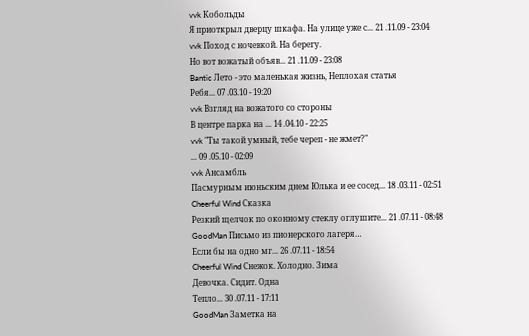vvk Кобольды
Я приоткрыл дверцу шкафа. На улице уже с... 21 .11.09 - 23:04
vvk Поход с ночевкой. На берегу.
Но вот вожатый объяв... 21 .11.09 - 23:08
Bantic Лето - это маленькая жизнь, Неплохая статья
Ребя... 07 .03.10 - 19:20
vvk Взгляд на вожатого со стороны
В центре парка на ... 14 .04.10 - 22:25
vvk "Ты такой умный, тебе череп - не жмет?"
... 09 .05.10 - 02:09
vvk Ансамбль
Пасмурным июньским днем Юлька и ее сосед... 18 .03.11 - 02:51
Cheerful Wind Сказка
Резкий щелчок по оконному стеклу оглушите... 21 .07.11 - 08:48
GoodMan Письмо из пионерского лагеря…
Если бы на одно мг... 26 .07.11 - 18:54
Cheerful Wind Снежок. Холодно. Зима
Девочка. Сидит. Одна
Тепло... 30 .07.11 - 17:11
GoodMan Заметка на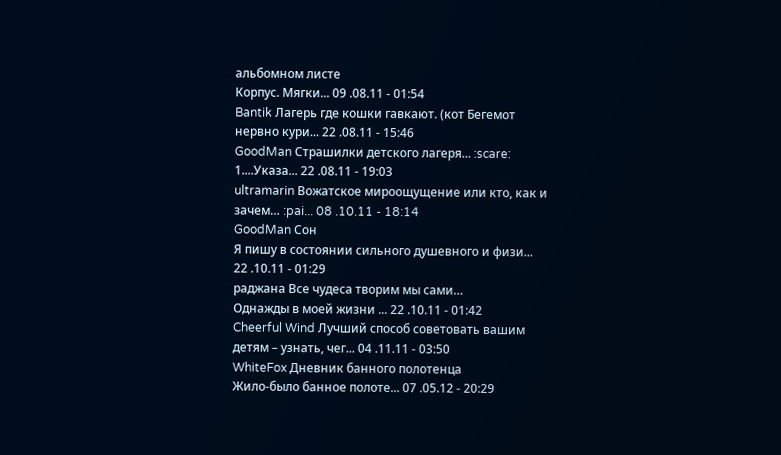альбомном листе
Корпус. Мягки... 09 .08.11 - 01:54
Bantik Лагерь где кошки гавкают. (кот Бегемот нервно кури... 22 .08.11 - 15:46
GoodMan Страшилки детского лагеря... :scare:
1....Указа... 22 .08.11 - 19:03
ultramarin Вожатское мироощущение или кто, как и зачем… :pai... 08 .10.11 - 18:14
GoodMan Сон
Я пишу в состоянии сильного душевного и физи... 22 .10.11 - 01:29
раджана Все чудеса творим мы сами…
Однажды в моей жизни ... 22 .10.11 - 01:42
Cheerful Wind Лучший способ советовать вашим детям – узнать, чег... 04 .11.11 - 03:50
WhiteFox Дневник банного полотенца
Жило-было банное полоте... 07 .05.12 - 20:29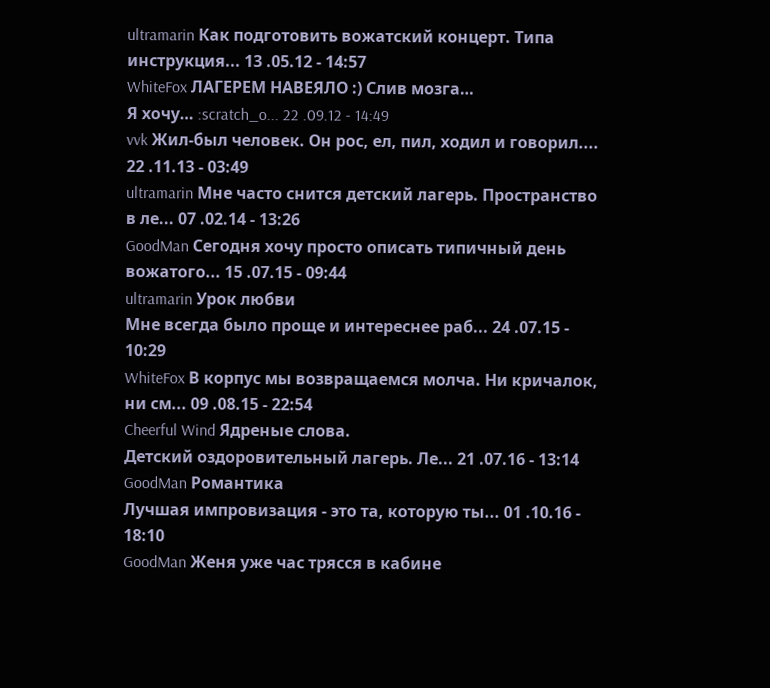ultramarin Как подготовить вожатский концерт. Типа инструкция... 13 .05.12 - 14:57
WhiteFox ЛАГЕРЕМ НАВЕЯЛО :) Слив мозга…
Я хочу… :scratch_o... 22 .09.12 - 14:49
vvk Жил-был человек. Он рос, ел, пил, ходил и говорил.... 22 .11.13 - 03:49
ultramarin Мне часто снится детский лагерь. Пространство в ле... 07 .02.14 - 13:26
GoodMan Сегодня хочу просто описать типичный день вожатого... 15 .07.15 - 09:44
ultramarin Урок любви
Мне всегда было проще и интереснее раб... 24 .07.15 - 10:29
WhiteFox В корпус мы возвращаемся молча. Ни кричалок, ни см... 09 .08.15 - 22:54
Cheerful Wind Ядреные слова.
Детский оздоровительный лагерь. Ле... 21 .07.16 - 13:14
GoodMan Романтика
Лучшая импровизация - это та, которую ты... 01 .10.16 - 18:10
GoodMan Женя уже час трясся в кабине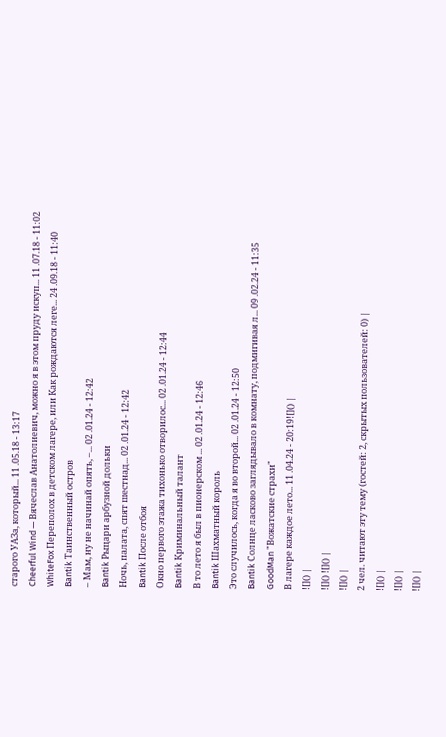старого УАЗа, который... 11 .05.18 - 13:17
Cheerful Wind — Вячеслав Анатолиевич, можно я в этом пруду искуп... 11 .07.18 - 11:02
WhiteFox Переполох в детском лагере, или Как рождаются леге... 24 .09.18 - 11:40
Bantik Таинственный остров
– Мам, ну не начинай опять, –... 02 .01.24 - 12:42
Bantik Рыцари арбузной дольки
Ночь, палата, спят шестнад... 02 .01.24 - 12:42
Bantik После отбоя
Окно первого этажа тихонько отворилос... 02 .01.24 - 12:44
Bantik Криминальный талант
В то лето я был в пионерском ... 02 .01.24 - 12:46
Bantik Шахматный король
Это случилось, когда я во второй... 02 .01.24 - 12:50
Bantik Солнце ласково заглядывало в комнату, подмигивая л... 09 .02.24 - 11:35
GoodMan "Вожатские страхи"
В лагере каждое лето... 11 .04.24 - 20:19![]() |
![]() |
![]() ![]() |
![]() |
2 чел. читают эту тему (гостей: 2, скрытых пользователей: 0) |
![]() |
![]() |
![]() |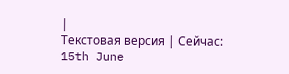|
Текстовая версия | Сейчас: 15th June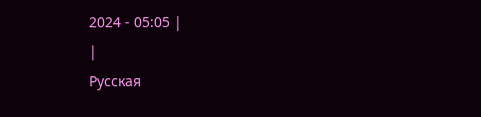2024 - 05:05 |
|
Русская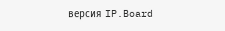версия IP.Board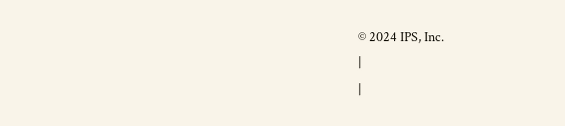© 2024 IPS, Inc.
|
|